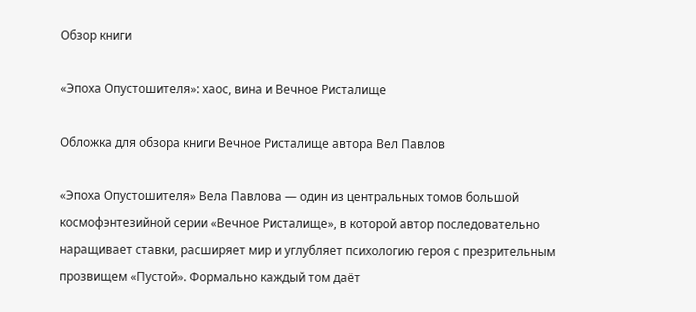Обзор книги

«Эпоха Опустошителя»: хаос, вина и Вечное Ристалище

Обложка для обзора книги Вечное Ристалище автора Вел Павлов

«Эпоха Опустошителя» Вела Павлова — один из центральных томов большой космофэнтезийной серии «Вечное Ристалище», в которой автор последовательно наращивает ставки, расширяет мир и углубляет психологию героя с презрительным прозвищем «Пустой». Формально каждый том даёт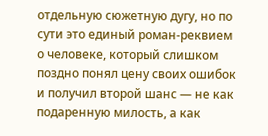отдельную сюжетную дугу, но по сути это единый роман-реквием о человеке, который слишком поздно понял цену своих ошибок и получил второй шанс — не как подаренную милость, а как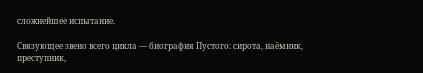сложнейшее испытание.

Связующее звено всего цикла — биография Пустого: сирота, наёмник, преступник,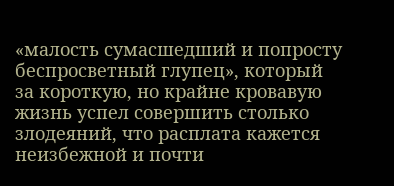«малость сумасшедший и попросту беспросветный глупец», который за короткую, но крайне кровавую жизнь успел совершить столько злодеяний, что расплата кажется неизбежной и почти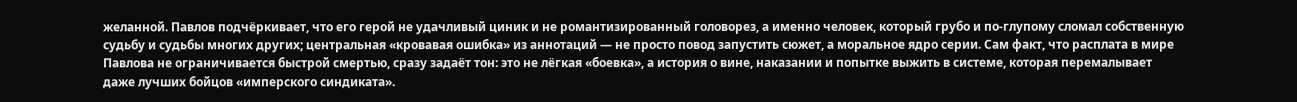желанной. Павлов подчёркивает, что его герой не удачливый циник и не романтизированный головорез, а именно человек, который грубо и по-глупому сломал собственную судьбу и судьбы многих других; центральная «кровавая ошибка» из аннотаций — не просто повод запустить сюжет, а моральное ядро серии. Сам факт, что расплата в мире Павлова не ограничивается быстрой смертью, сразу задаёт тон: это не лёгкая «боевка», а история о вине, наказании и попытке выжить в системе, которая перемалывает даже лучших бойцов «имперского синдиката».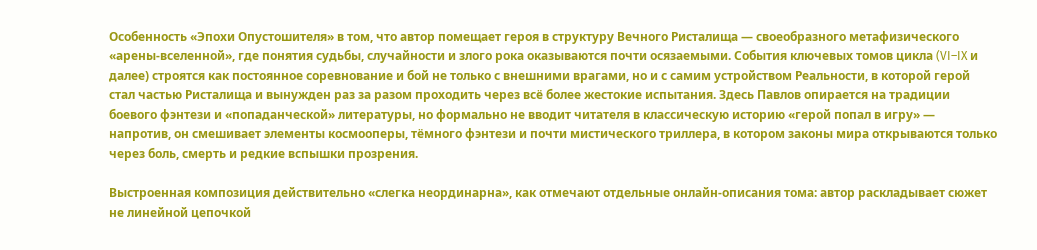Особенность «Эпохи Опустошителя» в том, что автор помещает героя в структуру Вечного Ристалища — своеобразного метафизического «арены-вселенной», где понятия судьбы, случайности и злого рока оказываются почти осязаемыми. События ключевых томов цикла (VI–IX и далее) строятся как постоянное соревнование и бой не только с внешними врагами, но и с самим устройством Реальности, в которой герой стал частью Ристалища и вынужден раз за разом проходить через всё более жестокие испытания. Здесь Павлов опирается на традиции боевого фэнтези и «попаданческой» литературы, но формально не вводит читателя в классическую историю «герой попал в игру» — напротив, он смешивает элементы космооперы, тёмного фэнтези и почти мистического триллера, в котором законы мира открываются только через боль, смерть и редкие вспышки прозрения.

Выстроенная композиция действительно «слегка неординарна», как отмечают отдельные онлайн-описания тома: автор раскладывает сюжет не линейной цепочкой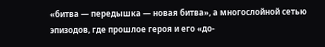«битва — передышка — новая битва», а многослойной сетью эпизодов, где прошлое героя и его «до-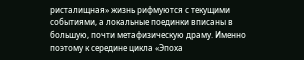ристалищная» жизнь рифмуются с текущими событиями, а локальные поединки вписаны в большую, почти метафизическую драму. Именно поэтому к середине цикла «Эпоха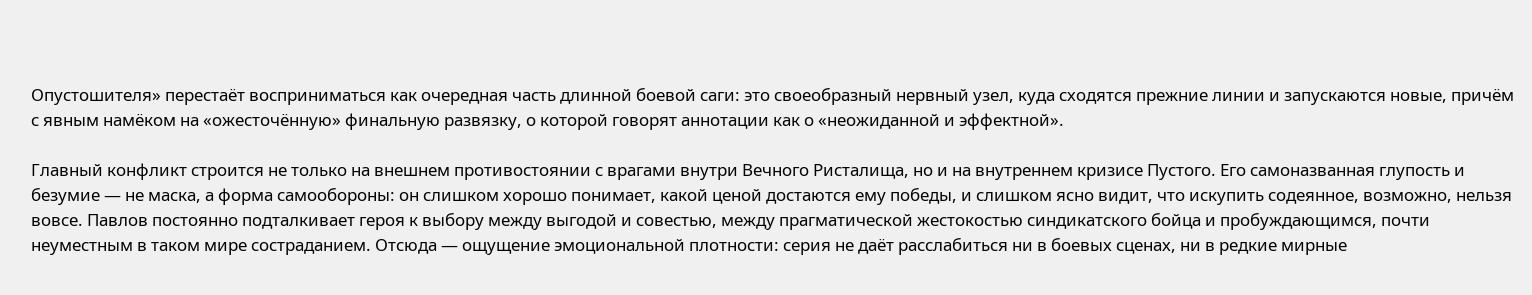Опустошителя» перестаёт восприниматься как очередная часть длинной боевой саги: это своеобразный нервный узел, куда сходятся прежние линии и запускаются новые, причём с явным намёком на «ожесточённую» финальную развязку, о которой говорят аннотации как о «неожиданной и эффектной».

Главный конфликт строится не только на внешнем противостоянии с врагами внутри Вечного Ристалища, но и на внутреннем кризисе Пустого. Его самоназванная глупость и безумие — не маска, а форма самообороны: он слишком хорошо понимает, какой ценой достаются ему победы, и слишком ясно видит, что искупить содеянное, возможно, нельзя вовсе. Павлов постоянно подталкивает героя к выбору между выгодой и совестью, между прагматической жестокостью синдикатского бойца и пробуждающимся, почти неуместным в таком мире состраданием. Отсюда — ощущение эмоциональной плотности: серия не даёт расслабиться ни в боевых сценах, ни в редкие мирные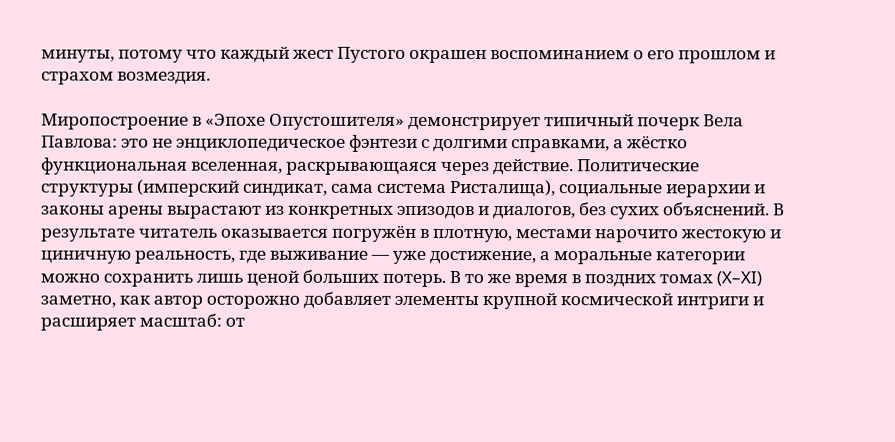минуты, потому что каждый жест Пустого окрашен воспоминанием о его прошлом и страхом возмездия.

Миропостроение в «Эпохе Опустошителя» демонстрирует типичный почерк Вела Павлова: это не энциклопедическое фэнтези с долгими справками, а жёстко функциональная вселенная, раскрывающаяся через действие. Политические структуры (имперский синдикат, сама система Ристалища), социальные иерархии и законы арены вырастают из конкретных эпизодов и диалогов, без сухих объяснений. В результате читатель оказывается погружён в плотную, местами нарочито жестокую и циничную реальность, где выживание — уже достижение, а моральные категории можно сохранить лишь ценой больших потерь. В то же время в поздних томах (X–XI) заметно, как автор осторожно добавляет элементы крупной космической интриги и расширяет масштаб: от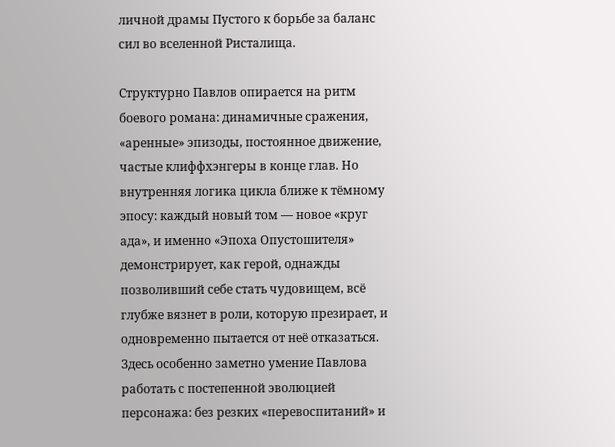личной драмы Пустого к борьбе за баланс сил во вселенной Ристалища.

Структурно Павлов опирается на ритм боевого романа: динамичные сражения, «аренные» эпизоды, постоянное движение, частые клиффхэнгеры в конце глав. Но внутренняя логика цикла ближе к тёмному эпосу: каждый новый том — новое «круг ада», и именно «Эпоха Опустошителя» демонстрирует, как герой, однажды позволивший себе стать чудовищем, всё глубже вязнет в роли, которую презирает, и одновременно пытается от неё отказаться. Здесь особенно заметно умение Павлова работать с постепенной эволюцией персонажа: без резких «перевоспитаний» и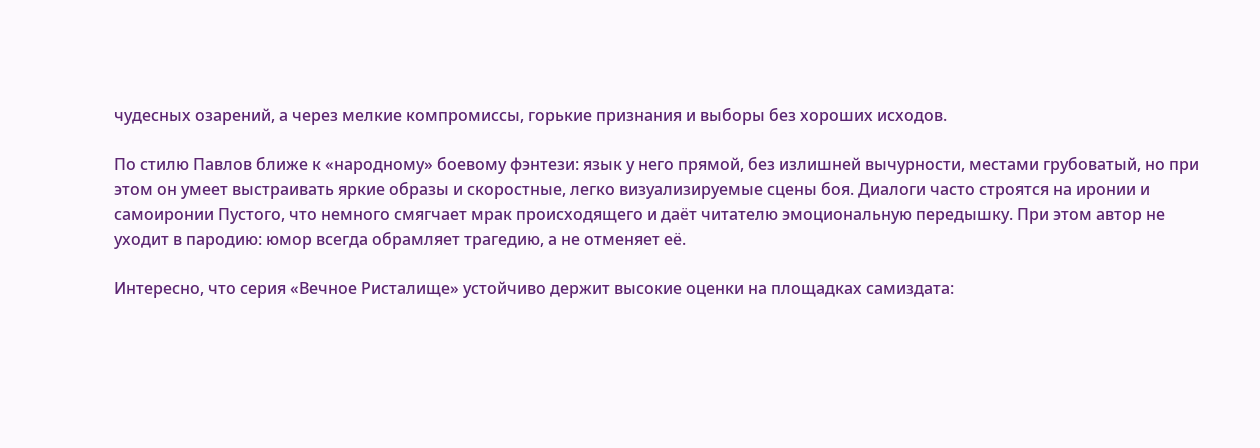чудесных озарений, а через мелкие компромиссы, горькие признания и выборы без хороших исходов.

По стилю Павлов ближе к «народному» боевому фэнтези: язык у него прямой, без излишней вычурности, местами грубоватый, но при этом он умеет выстраивать яркие образы и скоростные, легко визуализируемые сцены боя. Диалоги часто строятся на иронии и самоиронии Пустого, что немного смягчает мрак происходящего и даёт читателю эмоциональную передышку. При этом автор не уходит в пародию: юмор всегда обрамляет трагедию, а не отменяет её.

Интересно, что серия «Вечное Ристалище» устойчиво держит высокие оценки на площадках самиздата: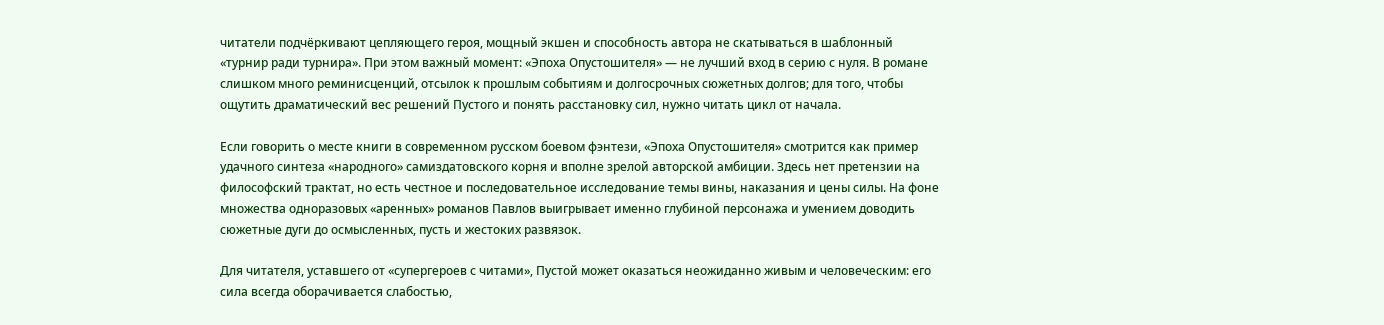читатели подчёркивают цепляющего героя, мощный экшен и способность автора не скатываться в шаблонный «турнир ради турнира». При этом важный момент: «Эпоха Опустошителя» — не лучший вход в серию с нуля. В романе слишком много реминисценций, отсылок к прошлым событиям и долгосрочных сюжетных долгов; для того, чтобы ощутить драматический вес решений Пустого и понять расстановку сил, нужно читать цикл от начала.

Если говорить о месте книги в современном русском боевом фэнтези, «Эпоха Опустошителя» смотрится как пример удачного синтеза «народного» самиздатовского корня и вполне зрелой авторской амбиции. Здесь нет претензии на философский трактат, но есть честное и последовательное исследование темы вины, наказания и цены силы. На фоне множества одноразовых «аренных» романов Павлов выигрывает именно глубиной персонажа и умением доводить сюжетные дуги до осмысленных, пусть и жестоких развязок.

Для читателя, уставшего от «супергероев с читами», Пустой может оказаться неожиданно живым и человеческим: его сила всегда оборачивается слабостью,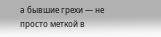а бывшие грехи — не просто меткой в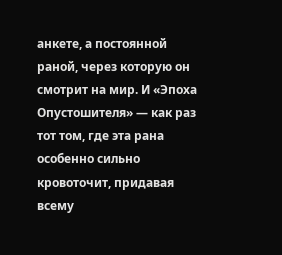анкете, а постоянной раной, через которую он смотрит на мир. И «Эпоха Опустошителя» — как раз тот том, где эта рана особенно сильно кровоточит, придавая всему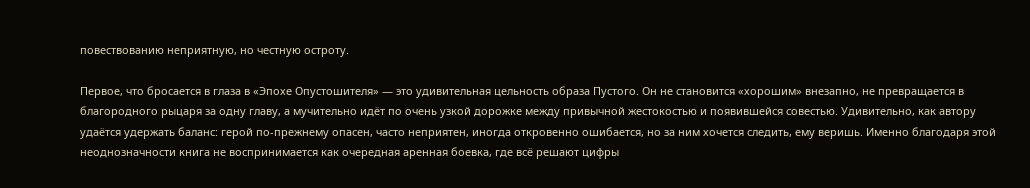повествованию неприятную, но честную остроту.

Первое, что бросается в глаза в «Эпохе Опустошителя» — это удивительная цельность образа Пустого. Он не становится «хорошим» внезапно, не превращается в благородного рыцаря за одну главу, а мучительно идёт по очень узкой дорожке между привычной жестокостью и появившейся совестью. Удивительно, как автору удаётся удержать баланс: герой по-прежнему опасен, часто неприятен, иногда откровенно ошибается, но за ним хочется следить, ему веришь. Именно благодаря этой неоднозначности книга не воспринимается как очередная аренная боевка, где всё решают цифры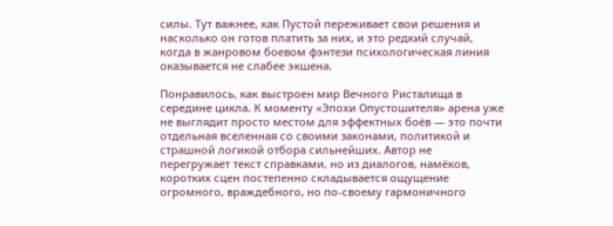силы. Тут важнее, как Пустой переживает свои решения и насколько он готов платить за них, и это редкий случай, когда в жанровом боевом фэнтези психологическая линия оказывается не слабее экшена.

Понравилось, как выстроен мир Вечного Ристалища в середине цикла. К моменту «Эпохи Опустошителя» арена уже не выглядит просто местом для эффектных боёв — это почти отдельная вселенная со своими законами, политикой и страшной логикой отбора сильнейших. Автор не перегружает текст справками, но из диалогов, намёков, коротких сцен постепенно складывается ощущение огромного, враждебного, но по-своему гармоничного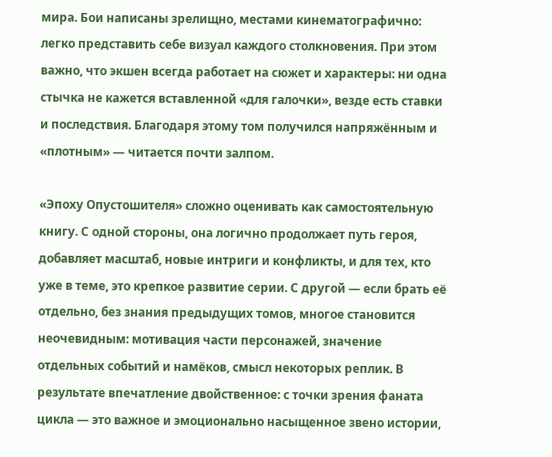мира. Бои написаны зрелищно, местами кинематографично: легко представить себе визуал каждого столкновения. При этом важно, что экшен всегда работает на сюжет и характеры: ни одна стычка не кажется вставленной «для галочки», везде есть ставки и последствия. Благодаря этому том получился напряжённым и «плотным» — читается почти залпом.

«Эпоху Опустошителя» сложно оценивать как самостоятельную книгу. С одной стороны, она логично продолжает путь героя, добавляет масштаб, новые интриги и конфликты, и для тех, кто уже в теме, это крепкое развитие серии. С другой — если брать её отдельно, без знания предыдущих томов, многое становится неочевидным: мотивация части персонажей, значение отдельных событий и намёков, смысл некоторых реплик. В результате впечатление двойственное: с точки зрения фаната цикла — это важное и эмоционально насыщенное звено истории,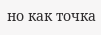но как точка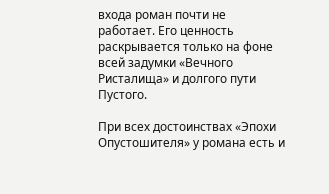входа роман почти не работает. Его ценность раскрывается только на фоне всей задумки «Вечного Ристалища» и долгого пути Пустого.

При всех достоинствах «Эпохи Опустошителя» у романа есть и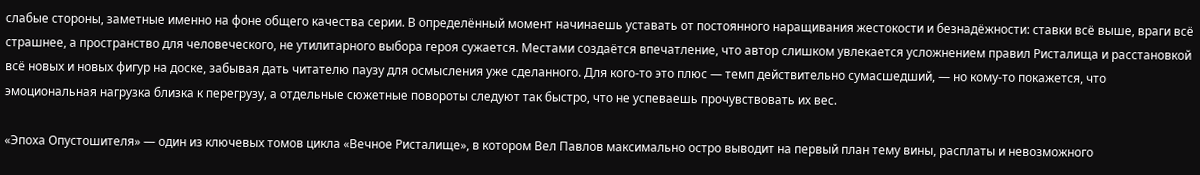слабые стороны, заметные именно на фоне общего качества серии. В определённый момент начинаешь уставать от постоянного наращивания жестокости и безнадёжности: ставки всё выше, враги всё страшнее, а пространство для человеческого, не утилитарного выбора героя сужается. Местами создаётся впечатление, что автор слишком увлекается усложнением правил Ристалища и расстановкой всё новых и новых фигур на доске, забывая дать читателю паузу для осмысления уже сделанного. Для кого-то это плюс — темп действительно сумасшедший, — но кому-то покажется, что эмоциональная нагрузка близка к перегрузу, а отдельные сюжетные повороты следуют так быстро, что не успеваешь прочувствовать их вес.

«Эпоха Опустошителя» — один из ключевых томов цикла «Вечное Ристалище», в котором Вел Павлов максимально остро выводит на первый план тему вины, расплаты и невозможного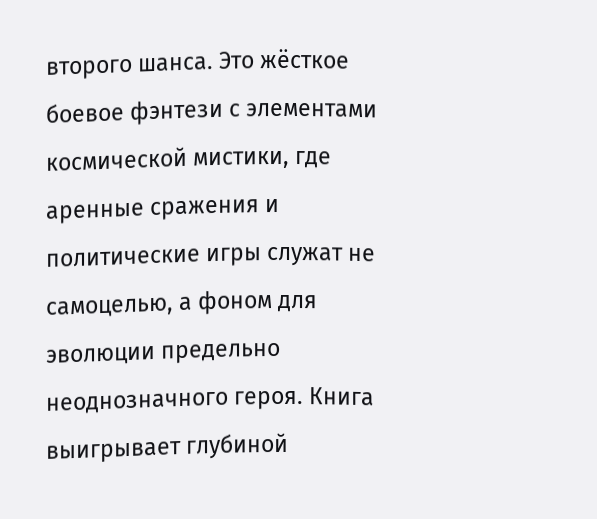второго шанса. Это жёсткое боевое фэнтези с элементами космической мистики, где аренные сражения и политические игры служат не самоцелью, а фоном для эволюции предельно неоднозначного героя. Книга выигрывает глубиной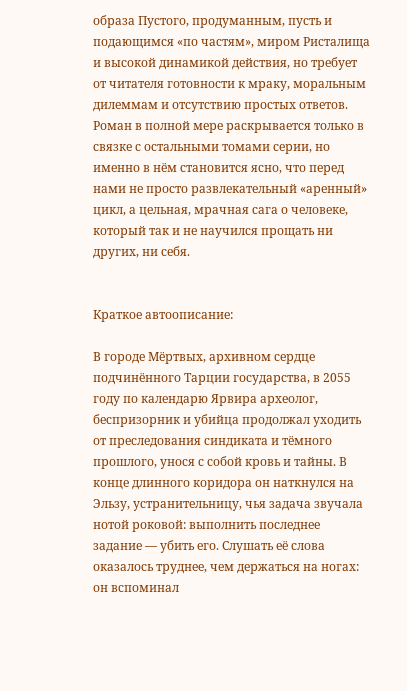образа Пустого, продуманным, пусть и подающимся «по частям», миром Ристалища и высокой динамикой действия, но требует от читателя готовности к мраку, моральным дилеммам и отсутствию простых ответов. Роман в полной мере раскрывается только в связке с остальными томами серии, но именно в нём становится ясно, что перед нами не просто развлекательный «аренный» цикл, а цельная, мрачная сага о человеке, который так и не научился прощать ни других, ни себя.


Краткое автоописание:

В городе Мёртвых, архивном сердце подчинённого Тарции государства, в 2055 году по календарю Ярвира археолог, беспризорник и убийца продолжал уходить от преследования синдиката и тёмного прошлого, унося с собой кровь и тайны. В конце длинного коридора он наткнулся на Эльзу, устранительницу, чья задача звучала нотой роковой: выполнить последнее задание — убить его. Слушать её слова оказалось труднее, чем держаться на ногах: он вспоминал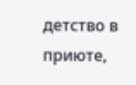детство в приюте,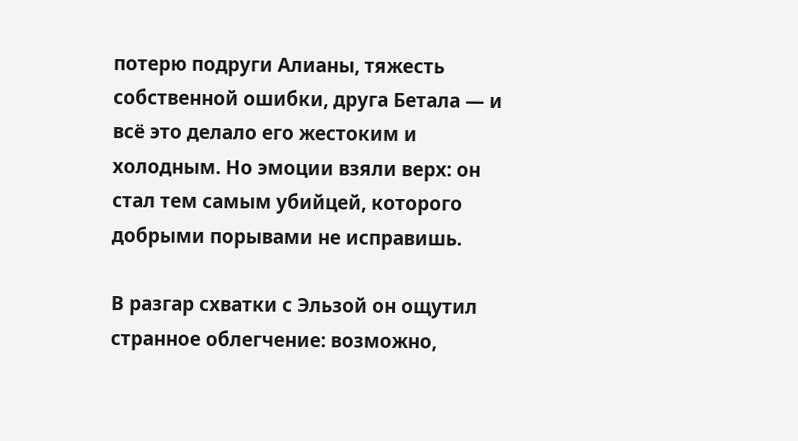потерю подруги Алианы, тяжесть собственной ошибки, друга Бетала — и всё это делало его жестоким и холодным. Но эмоции взяли верх: он стал тем самым убийцей, которого добрыми порывами не исправишь.

В разгар схватки с Эльзой он ощутил странное облегчение: возможно,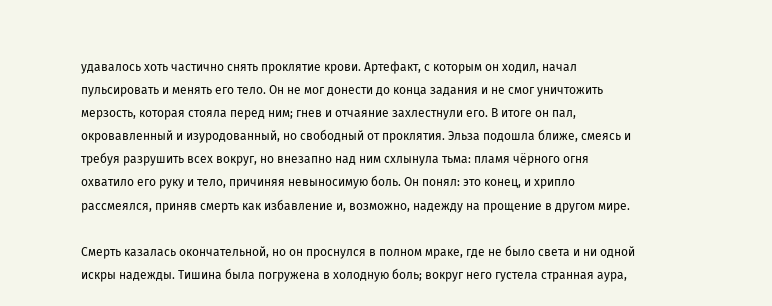удавалось хоть частично снять проклятие крови. Артефакт, с которым он ходил, начал пульсировать и менять его тело. Он не мог донести до конца задания и не смог уничтожить мерзость, которая стояла перед ним; гнев и отчаяние захлестнули его. В итоге он пал, окровавленный и изуродованный, но свободный от проклятия. Эльза подошла ближе, смеясь и требуя разрушить всех вокруг, но внезапно над ним схлынула тьма: пламя чёрного огня охватило его руку и тело, причиняя невыносимую боль. Он понял: это конец, и хрипло рассмеялся, приняв смерть как избавление и, возможно, надежду на прощение в другом мире.

Смерть казалась окончательной, но он проснулся в полном мраке, где не было света и ни одной искры надежды. Тишина была погружена в холодную боль; вокруг него густела странная аура,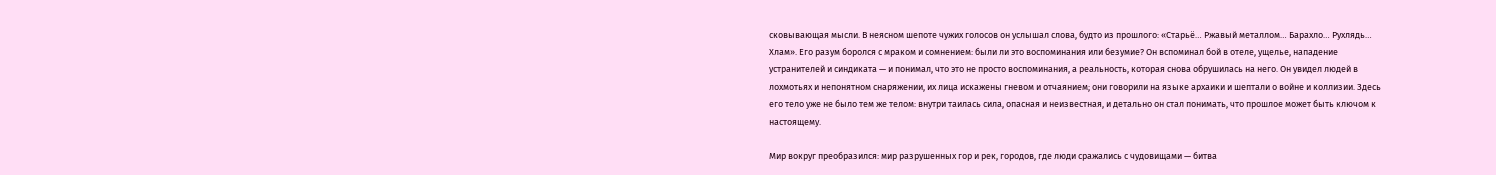сковывающая мысли. В неясном шепоте чужих голосов он услышал слова, будто из прошлого: «Старьё… Ржавый металлом… Барахло… Рухлядь… Хлам». Его разум боролся с мраком и сомнением: были ли это воспоминания или безумие? Он вспоминал бой в отеле, ущелье, нападение устранителей и синдиката — и понимал, что это не просто воспоминания, а реальность, которая снова обрушилась на него. Он увидел людей в лохмотьях и непонятном снаряжении, их лица искажены гневом и отчаянием; они говорили на языке архаики и шептали о войне и коллизии. Здесь его тело уже не было тем же телом: внутри таилась сила, опасная и неизвестная, и детально он стал понимать, что прошлое может быть ключом к настоящему.

Мир вокруг преобразился: мир разрушенных гор и рек, городов, где люди сражались с чудовищами — битва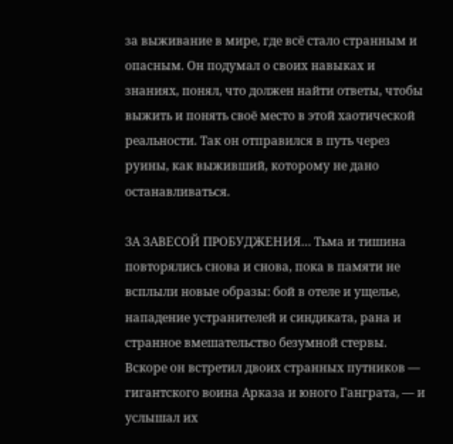за выживание в мире, где всё стало странным и опасным. Он подумал о своих навыках и знаниях, понял, что должен найти ответы, чтобы выжить и понять своё место в этой хаотической реальности. Так он отправился в путь через руины, как выживший, которому не дано останавливаться.

ЗА ЗАВЕСОЙ ПРОБУДЖЕНИЯ… Тьма и тишина повторялись снова и снова, пока в памяти не всплыли новые образы: бой в отеле и ущелье, нападение устранителей и синдиката, рана и странное вмешательство безумной стервы. Вскоре он встретил двоих странных путников — гигантского воина Арказа и юного Ганграта, — и услышал их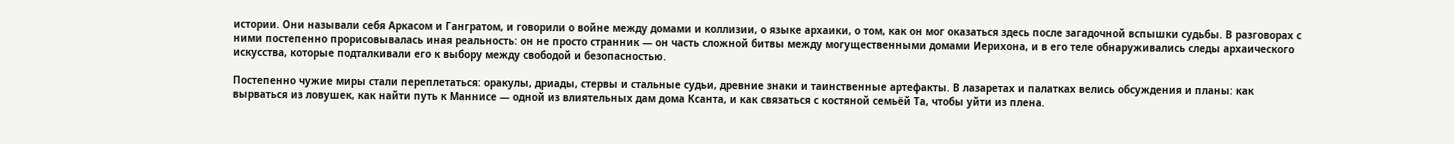истории. Они называли себя Аркасом и Гангратом, и говорили о войне между домами и коллизии, о языке архаики, о том, как он мог оказаться здесь после загадочной вспышки судьбы. В разговорах с ними постепенно прорисовывалась иная реальность: он не просто странник — он часть сложной битвы между могущественными домами Иерихона, и в его теле обнаруживались следы архаического искусства, которые подталкивали его к выбору между свободой и безопасностью.

Постепенно чужие миры стали переплетаться: оракулы, дриады, стервы и стальные судьи, древние знаки и таинственные артефакты. В лазаретах и палатках велись обсуждения и планы: как вырваться из ловушек, как найти путь к Маннисе — одной из влиятельных дам дома Ксанта, и как связаться с костяной семьёй Та, чтобы уйти из плена.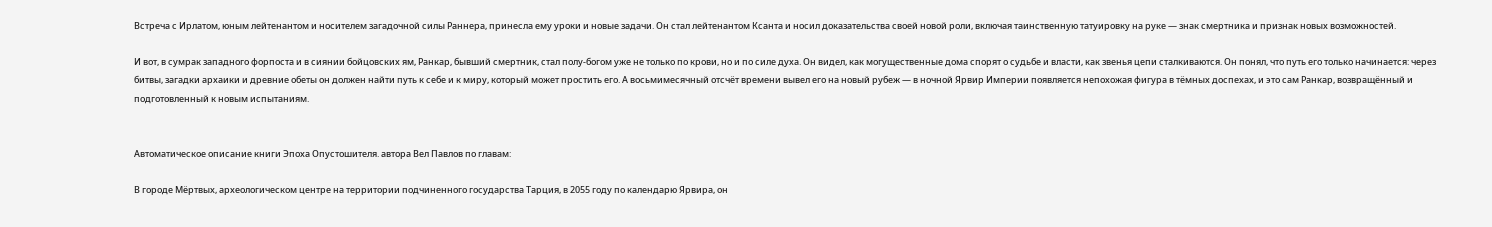Встреча с Ирлатом, юным лейтенантом и носителем загадочной силы Раннера, принесла ему уроки и новые задачи. Он стал лейтенантом Ксанта и носил доказательства своей новой роли, включая таинственную татуировку на руке — знак смертника и признак новых возможностей.

И вот, в сумрак западного форпоста и в сиянии бойцовских ям, Ранкар, бывший смертник, стал полу-богом уже не только по крови, но и по силе духа. Он видел, как могущественные дома спорят о судьбе и власти, как звенья цепи сталкиваются. Он понял, что путь его только начинается: через битвы, загадки архаики и древние обеты он должен найти путь к себе и к миру, который может простить его. А восьмимесячный отсчёт времени вывел его на новый рубеж — в ночной Ярвир Империи появляется непохожая фигура в тёмных доспехах, и это сам Ранкар, возвращённый и подготовленный к новым испытаниям.


Автоматическое описание книги Эпоха Опустошителя. автора Вел Павлов по главам:

В городе Мёртвых, археологическом центре на территории подчиненного государства Тарция, в 2055 году по календарю Ярвира, он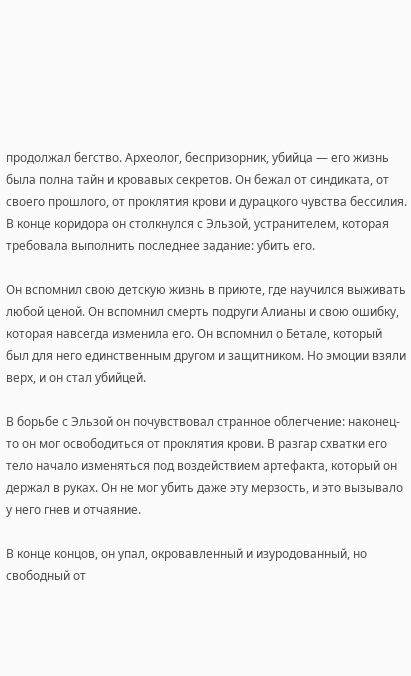продолжал бегство. Археолог, беспризорник, убийца — его жизнь была полна тайн и кровавых секретов. Он бежал от синдиката, от своего прошлого, от проклятия крови и дурацкого чувства бессилия. В конце коридора он столкнулся с Эльзой, устранителем, которая требовала выполнить последнее задание: убить его.

Он вспомнил свою детскую жизнь в приюте, где научился выживать любой ценой. Он вспомнил смерть подруги Алианы и свою ошибку, которая навсегда изменила его. Он вспомнил о Бетале, который был для него единственным другом и защитником. Но эмоции взяли верх, и он стал убийцей.

В борьбе с Эльзой он почувствовал странное облегчение: наконец-то он мог освободиться от проклятия крови. В разгар схватки его тело начало изменяться под воздействием артефакта, который он держал в руках. Он не мог убить даже эту мерзость, и это вызывало у него гнев и отчаяние.

В конце концов, он упал, окровавленный и изуродованный, но свободный от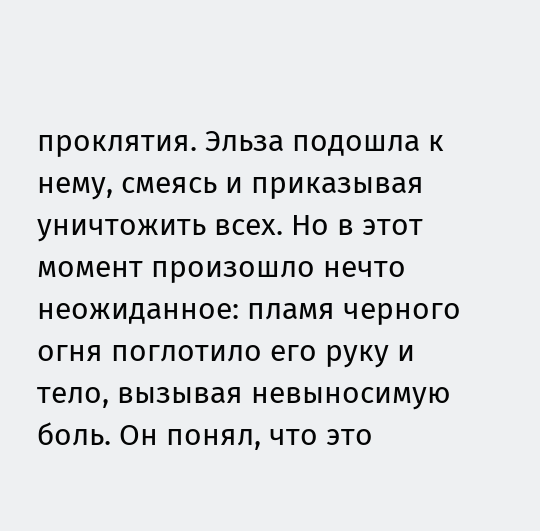проклятия. Эльза подошла к нему, смеясь и приказывая уничтожить всех. Но в этот момент произошло нечто неожиданное: пламя черного огня поглотило его руку и тело, вызывая невыносимую боль. Он понял, что это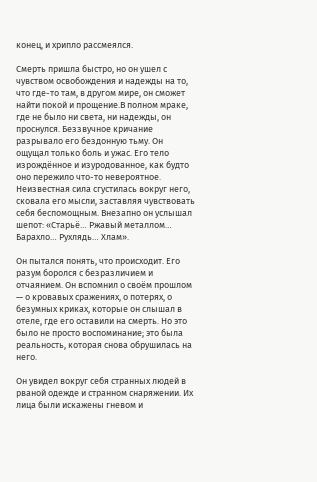конец, и хрипло рассмеялся.

Смерть пришла быстро, но он ушел с чувством освобождения и надежды на то, что где-то там, в другом мире, он сможет найти покой и прощение.В полном мраке, где не было ни света, ни надежды, он проснулся. Беззвучное кричание разрывало его бездонную тьму. Он ощущал только боль и ужас. Его тело изрождённое и изуродованное, как будто оно пережило что-то невероятное. Неизвестная сила сгустилась вокруг него, сковала его мысли, заставляя чувствовать себя беспомощным. Внезапно он услышал шепот: «Старьё… Ржавый металлом… Барахло… Рухлядь… Хлам».

Он пытался понять, что происходит. Его разум боролся с безразличием и отчаянием. Он вспомнил о своём прошлом — о кровавых сражениях, о потерях, о безумных криках, которые он слышал в отеле, где его оставили на смерть. Но это было не просто воспоминание; это была реальность, которая снова обрушилась на него.

Он увидел вокруг себя странных людей в рваной одежде и странном снаряжении. Их лица были искажены гневом и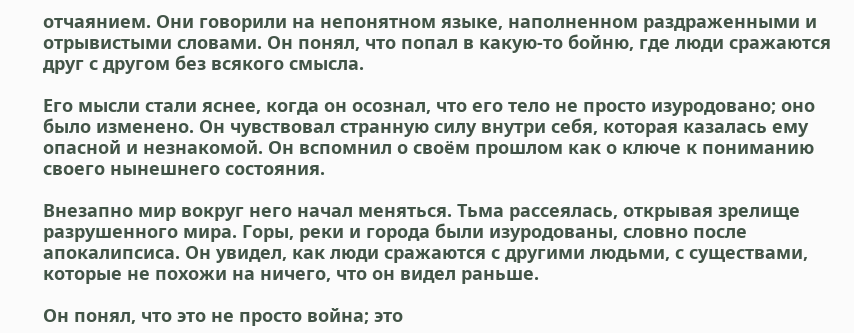отчаянием. Они говорили на непонятном языке, наполненном раздраженными и отрывистыми словами. Он понял, что попал в какую-то бойню, где люди сражаются друг с другом без всякого смысла.

Его мысли стали яснее, когда он осознал, что его тело не просто изуродовано; оно было изменено. Он чувствовал странную силу внутри себя, которая казалась ему опасной и незнакомой. Он вспомнил о своём прошлом как о ключе к пониманию своего нынешнего состояния.

Внезапно мир вокруг него начал меняться. Тьма рассеялась, открывая зрелище разрушенного мира. Горы, реки и города были изуродованы, словно после апокалипсиса. Он увидел, как люди сражаются с другими людьми, с существами, которые не похожи на ничего, что он видел раньше.

Он понял, что это не просто война; это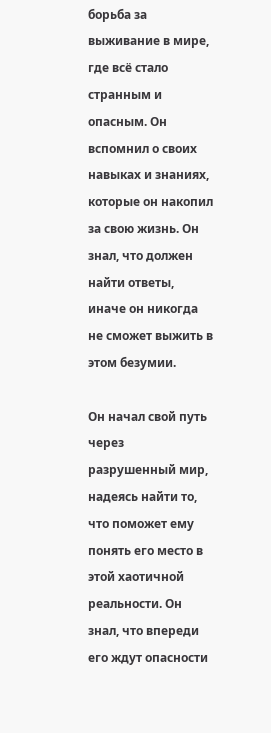борьба за выживание в мире, где всё стало странным и опасным. Он вспомнил о своих навыках и знаниях, которые он накопил за свою жизнь. Он знал, что должен найти ответы, иначе он никогда не сможет выжить в этом безумии.

Он начал свой путь через разрушенный мир, надеясь найти то, что поможет ему понять его место в этой хаотичной реальности. Он знал, что впереди его ждут опасности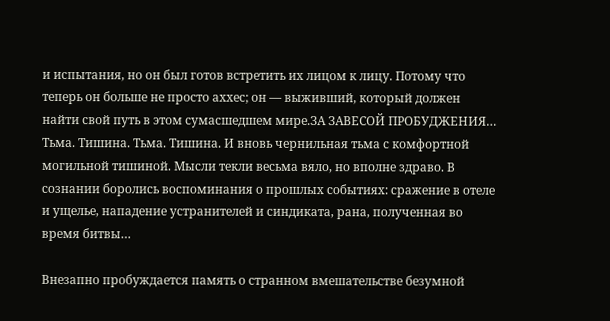и испытания, но он был готов встретить их лицом к лицу. Потому что теперь он больше не просто аххес; он — выживший, который должен найти свой путь в этом сумасшедшем мире.ЗА ЗАВЕСОЙ ПРОБУДЖЕНИЯ… Тьма. Тишина. Тьма. Тишина. И вновь чернильная тьма с комфортной могильной тишиной. Мысли текли весьма вяло, но вполне здраво. В сознании боролись воспоминания о прошлых событиях: сражение в отеле и ущелье, нападение устранителей и синдиката, рана, полученная во время битвы…

Внезапно пробуждается память о странном вмешательстве безумной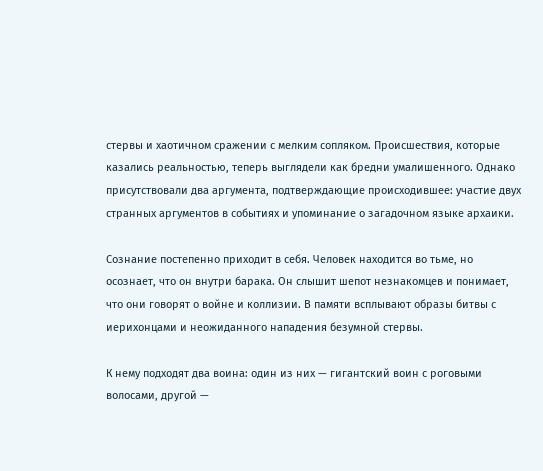стервы и хаотичном сражении с мелким сопляком. Происшествия, которые казались реальностью, теперь выглядели как бредни умалишенного. Однако присутствовали два аргумента, подтверждающие происходившее: участие двух странных аргументов в событиях и упоминание о загадочном языке архаики.

Сознание постепенно приходит в себя. Человек находится во тьме, но осознает, что он внутри барака. Он слышит шепот незнакомцев и понимает, что они говорят о войне и коллизии. В памяти всплывают образы битвы с иерихонцами и неожиданного нападения безумной стервы.

К нему подходят два воина: один из них — гигантский воин с роговыми волосами, другой —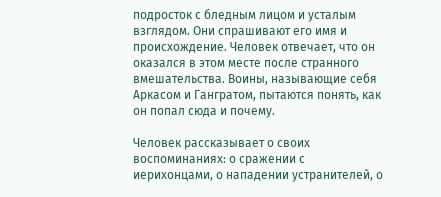подросток с бледным лицом и усталым взглядом. Они спрашивают его имя и происхождение. Человек отвечает, что он оказался в этом месте после странного вмешательства. Воины, называющие себя Аркасом и Гангратом, пытаются понять, как он попал сюда и почему.

Человек рассказывает о своих воспоминаниях: о сражении с иерихонцами, о нападении устранителей, о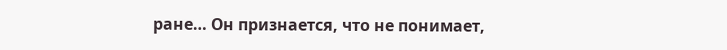ране… Он признается, что не понимает,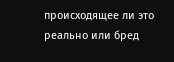происходящее ли это реально или бред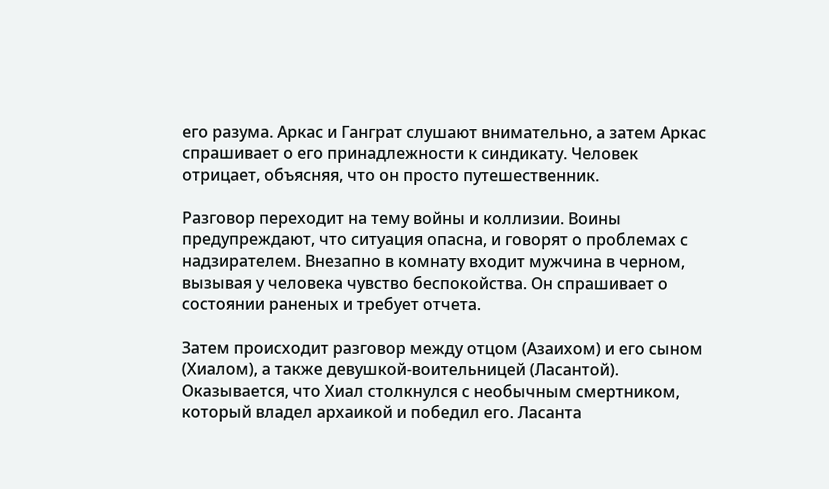его разума. Аркас и Ганграт слушают внимательно, а затем Аркас спрашивает о его принадлежности к синдикату. Человек отрицает, объясняя, что он просто путешественник.

Разговор переходит на тему войны и коллизии. Воины предупреждают, что ситуация опасна, и говорят о проблемах с надзирателем. Внезапно в комнату входит мужчина в черном, вызывая у человека чувство беспокойства. Он спрашивает о состоянии раненых и требует отчета.

Затем происходит разговор между отцом (Азаихом) и его сыном (Хиалом), а также девушкой-воительницей (Ласантой). Оказывается, что Хиал столкнулся с необычным смертником, который владел архаикой и победил его. Ласанта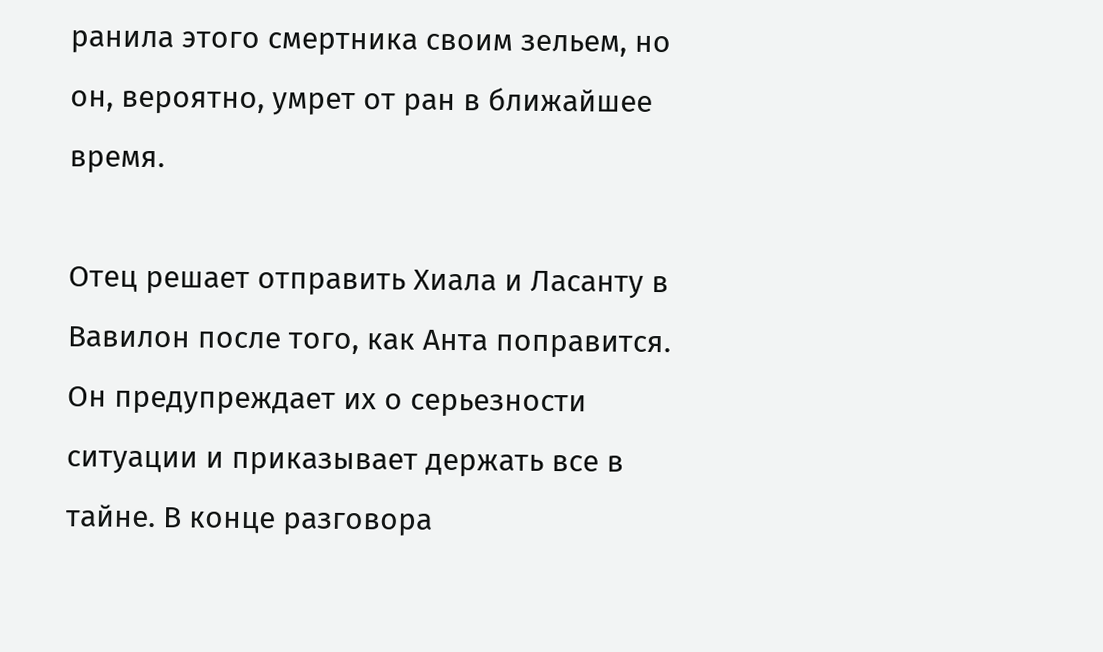ранила этого смертника своим зельем, но он, вероятно, умрет от ран в ближайшее время.

Отец решает отправить Хиала и Ласанту в Вавилон после того, как Анта поправится. Он предупреждает их о серьезности ситуации и приказывает держать все в тайне. В конце разговора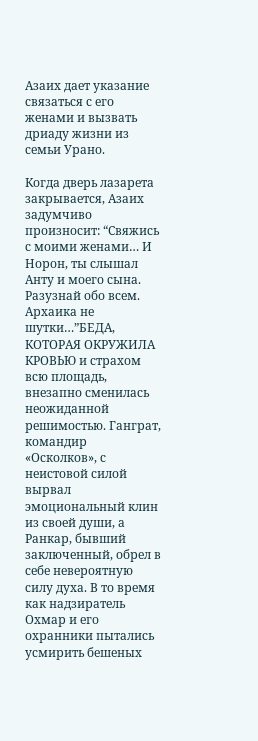Азаих дает указание связаться с его женами и вызвать дриаду жизни из семьи Урано.

Когда дверь лазарета закрывается, Азаих задумчиво произносит: “Свяжись с моими женами… И Норон, ты слышал Анту и моего сына. Разузнай обо всем. Архаика не шутки…”БЕДА, КОТОРАЯ ОКРУЖИЛА КРОВЬЮ и страхом всю площадь, внезапно сменилась неожиданной решимостью. Ганграт, командир «Осколков», с неистовой силой вырвал эмоциональный клин из своей души, а Ранкар, бывший заключенный, обрел в себе невероятную силу духа. В то время как надзиратель Охмар и его охранники пытались усмирить бешеных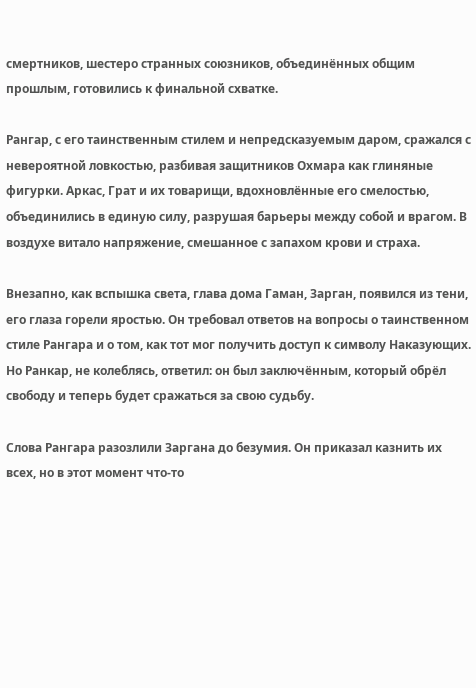смертников, шестеро странных союзников, объединённых общим прошлым, готовились к финальной схватке.

Рангар, с его таинственным стилем и непредсказуемым даром, сражался с невероятной ловкостью, разбивая защитников Охмара как глиняные фигурки. Аркас, Грат и их товарищи, вдохновлённые его смелостью, объединились в единую силу, разрушая барьеры между собой и врагом. В воздухе витало напряжение, смешанное с запахом крови и страха.

Внезапно, как вспышка света, глава дома Гаман, Зарган, появился из тени, его глаза горели яростью. Он требовал ответов на вопросы о таинственном стиле Рангара и о том, как тот мог получить доступ к символу Наказующих. Но Ранкар, не колеблясь, ответил: он был заключённым, который обрёл свободу и теперь будет сражаться за свою судьбу.

Слова Рангара разозлили Заргана до безумия. Он приказал казнить их всех, но в этот момент что-то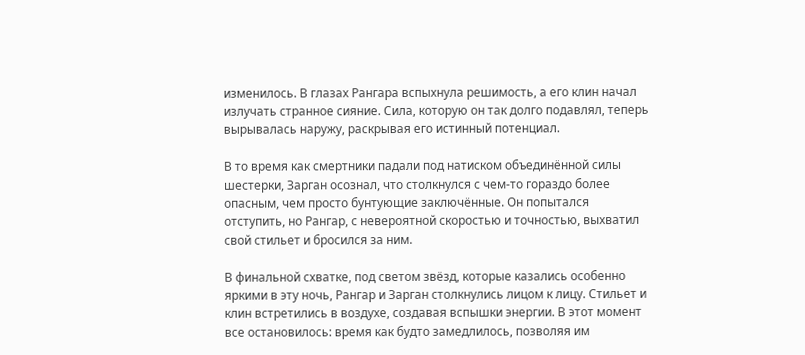изменилось. В глазах Рангара вспыхнула решимость, а его клин начал излучать странное сияние. Сила, которую он так долго подавлял, теперь вырывалась наружу, раскрывая его истинный потенциал.

В то время как смертники падали под натиском объединённой силы шестерки, Зарган осознал, что столкнулся с чем-то гораздо более опасным, чем просто бунтующие заключённые. Он попытался отступить, но Рангар, с невероятной скоростью и точностью, выхватил свой стильет и бросился за ним.

В финальной схватке, под светом звёзд, которые казались особенно яркими в эту ночь, Рангар и Зарган столкнулись лицом к лицу. Стильет и клин встретились в воздухе, создавая вспышки энергии. В этот момент все остановилось: время как будто замедлилось, позволяя им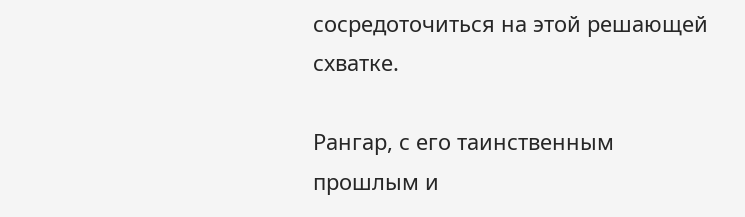сосредоточиться на этой решающей схватке.

Рангар, с его таинственным прошлым и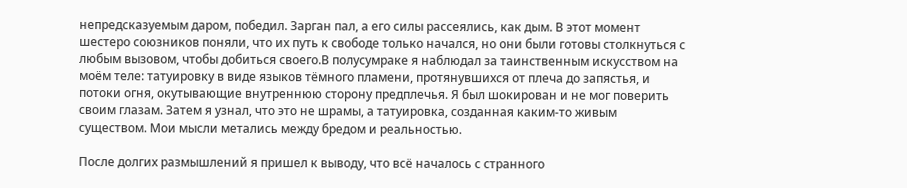непредсказуемым даром, победил. Зарган пал, а его силы рассеялись, как дым. В этот момент шестеро союзников поняли, что их путь к свободе только начался, но они были готовы столкнуться с любым вызовом, чтобы добиться своего.В полусумраке я наблюдал за таинственным искусством на моём теле: татуировку в виде языков тёмного пламени, протянувшихся от плеча до запястья, и потоки огня, окутывающие внутреннюю сторону предплечья. Я был шокирован и не мог поверить своим глазам. Затем я узнал, что это не шрамы, а татуировка, созданная каким-то живым существом. Мои мысли метались между бредом и реальностью.

После долгих размышлений я пришел к выводу, что всё началось с странного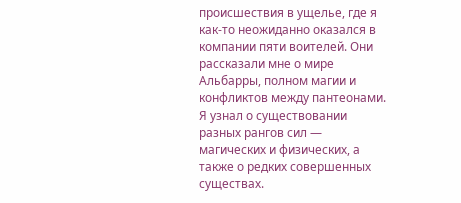происшествия в ущелье, где я как-то неожиданно оказался в компании пяти воителей. Они рассказали мне о мире Альбарры, полном магии и конфликтов между пантеонами. Я узнал о существовании разных рангов сил — магических и физических, а также о редких совершенных существах.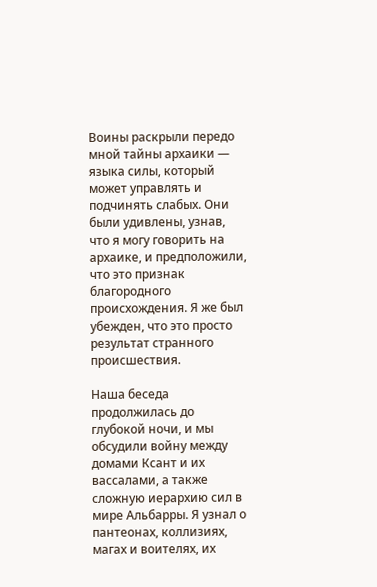Воины раскрыли передо мной тайны архаики — языка силы, который может управлять и подчинять слабых. Они были удивлены, узнав, что я могу говорить на архаике, и предположили, что это признак благородного происхождения. Я же был убежден, что это просто результат странного происшествия.

Наша беседа продолжилась до глубокой ночи, и мы обсудили войну между домами Ксант и их вассалами, а также сложную иерархию сил в мире Альбарры. Я узнал о пантеонах, коллизиях, магах и воителях, их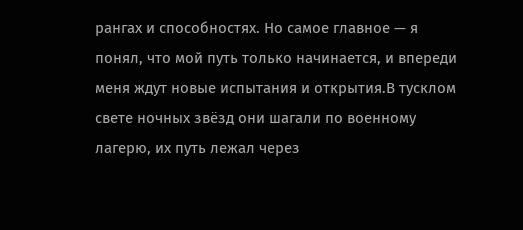рангах и способностях. Но самое главное — я понял, что мой путь только начинается, и впереди меня ждут новые испытания и открытия.В тусклом свете ночных звёзд они шагали по военному лагерю, их путь лежал через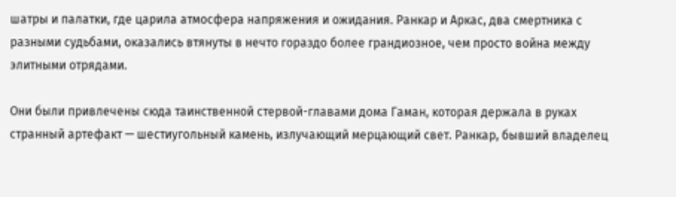шатры и палатки, где царила атмосфера напряжения и ожидания. Ранкар и Аркас, два смертника с разными судьбами, оказались втянуты в нечто гораздо более грандиозное, чем просто война между элитными отрядами.

Они были привлечены сюда таинственной стервой-главами дома Гаман, которая держала в руках странный артефакт — шестиугольный камень, излучающий мерцающий свет. Ранкар, бывший владелец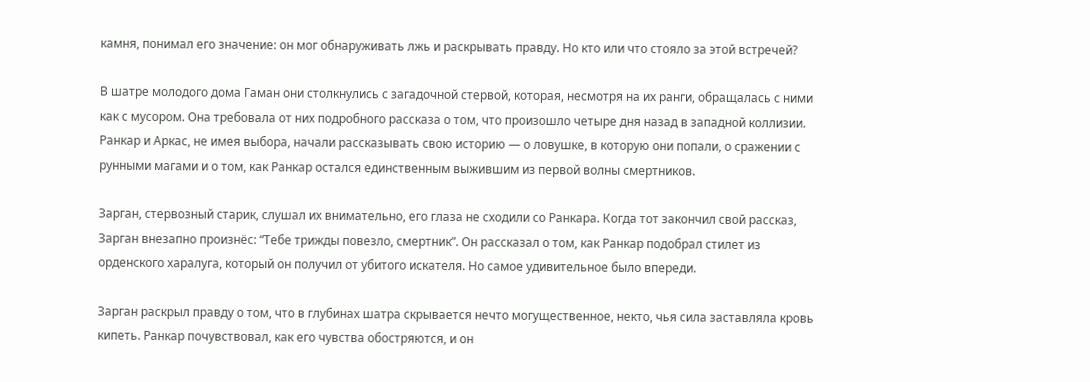камня, понимал его значение: он мог обнаруживать лжь и раскрывать правду. Но кто или что стояло за этой встречей?

В шатре молодого дома Гаман они столкнулись с загадочной стервой, которая, несмотря на их ранги, обращалась с ними как с мусором. Она требовала от них подробного рассказа о том, что произошло четыре дня назад в западной коллизии. Ранкар и Аркас, не имея выбора, начали рассказывать свою историю — о ловушке, в которую они попали, о сражении с рунными магами и о том, как Ранкар остался единственным выжившим из первой волны смертников.

Зарган, стервозный старик, слушал их внимательно, его глаза не сходили со Ранкара. Когда тот закончил свой рассказ, Зарган внезапно произнёс: “Тебе трижды повезло, смертник”. Он рассказал о том, как Ранкар подобрал стилет из орденского харалуга, который он получил от убитого искателя. Но самое удивительное было впереди.

Зарган раскрыл правду о том, что в глубинах шатра скрывается нечто могущественное, некто, чья сила заставляла кровь кипеть. Ранкар почувствовал, как его чувства обостряются, и он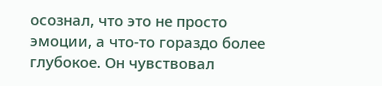осознал, что это не просто эмоции, а что-то гораздо более глубокое. Он чувствовал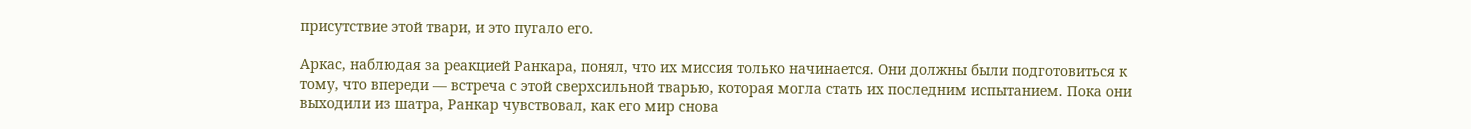присутствие этой твари, и это пугало его.

Аркас, наблюдая за реакцией Ранкара, понял, что их миссия только начинается. Они должны были подготовиться к тому, что впереди — встреча с этой сверхсильной тварью, которая могла стать их последним испытанием. Пока они выходили из шатра, Ранкар чувствовал, как его мир снова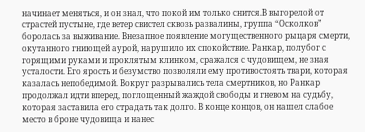начинает меняться, и он знал, что покой им только снится.В выгорелой от страстей пустыне, где ветер свистел сквозь развалины, группа “Осколков” боролась за выживание. Внезапное появление могущественного рыцаря смерти, окутанного гниющей аурой, нарушило их спокойствие. Ранкар, полубог с горящими руками и проклятым клинком, сражался с чудовищем, не зная усталости. Его ярость и безумство позволяли ему противостоять твари, которая казалась непобедимой. Вокруг разрывались тела смертников, но Ранкар продолжал идти вперед, поглощенный жаждой свободы и гневом на судьбу, которая заставила его страдать так долго. В конце концов, он нашел слабое место в броне чудовища и нанес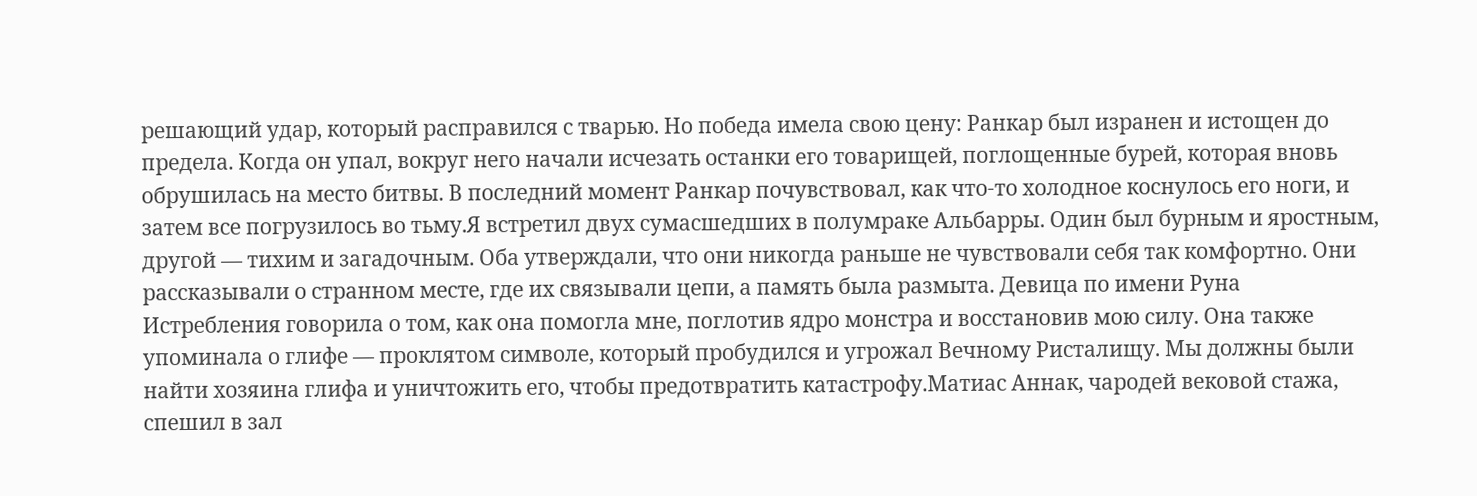решающий удар, который расправился с тварью. Но победа имела свою цену: Ранкар был изранен и истощен до предела. Когда он упал, вокруг него начали исчезать останки его товарищей, поглощенные бурей, которая вновь обрушилась на место битвы. В последний момент Ранкар почувствовал, как что-то холодное коснулось его ноги, и затем все погрузилось во тьму.Я встретил двух сумасшедших в полумраке Альбарры. Один был бурным и яростным, другой — тихим и загадочным. Оба утверждали, что они никогда раньше не чувствовали себя так комфортно. Они рассказывали о странном месте, где их связывали цепи, а память была размыта. Девица по имени Руна Истребления говорила о том, как она помогла мне, поглотив ядро монстра и восстановив мою силу. Она также упоминала о глифе — проклятом символе, который пробудился и угрожал Вечному Ристалищу. Мы должны были найти хозяина глифа и уничтожить его, чтобы предотвратить катастрофу.Матиас Аннак, чародей вековой стажа, спешил в зал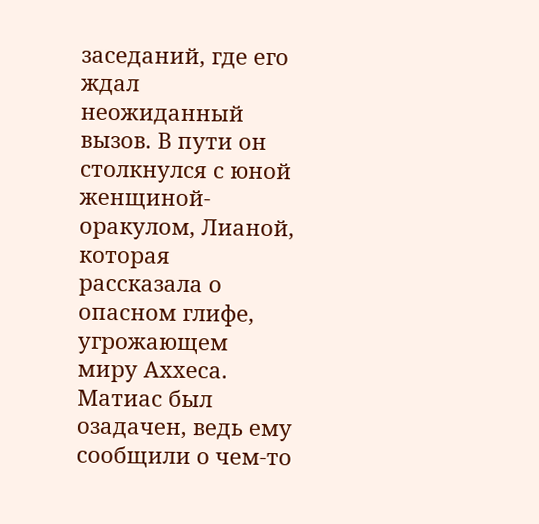заседаний, где его ждал неожиданный вызов. В пути он столкнулся с юной женщиной-оракулом, Лианой, которая рассказала о опасном глифе, угрожающем миру Аххеса. Матиас был озадачен, ведь ему сообщили о чем-то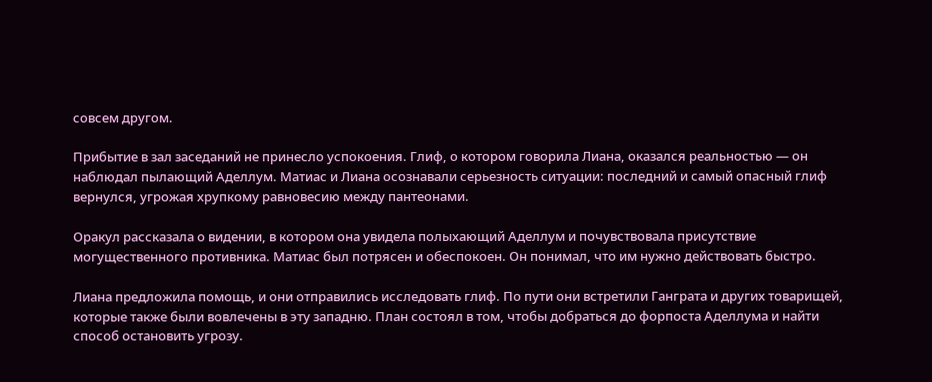совсем другом.

Прибытие в зал заседаний не принесло успокоения. Глиф, о котором говорила Лиана, оказался реальностью — он наблюдал пылающий Аделлум. Матиас и Лиана осознавали серьезность ситуации: последний и самый опасный глиф вернулся, угрожая хрупкому равновесию между пантеонами.

Оракул рассказала о видении, в котором она увидела полыхающий Аделлум и почувствовала присутствие могущественного противника. Матиас был потрясен и обеспокоен. Он понимал, что им нужно действовать быстро.

Лиана предложила помощь, и они отправились исследовать глиф. По пути они встретили Ганграта и других товарищей, которые также были вовлечены в эту западню. План состоял в том, чтобы добраться до форпоста Аделлума и найти способ остановить угрозу.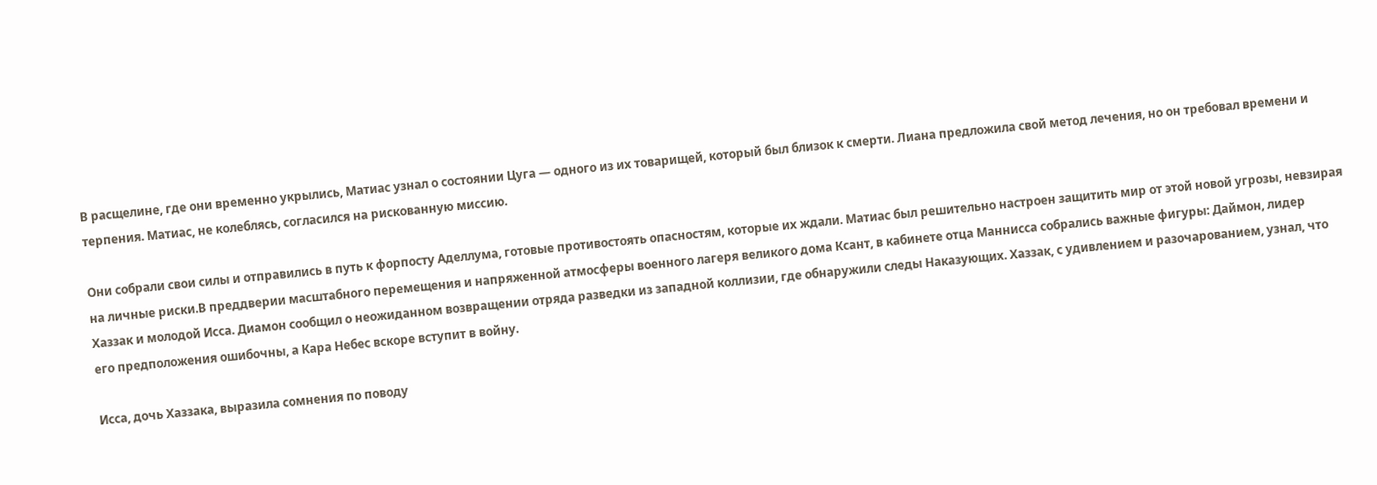В расщелине, где они временно укрылись, Матиас узнал о состоянии Цуга — одного из их товарищей, который был близок к смерти. Лиана предложила свой метод лечения, но он требовал времени и терпения. Матиас, не колеблясь, согласился на рискованную миссию.

Они собрали свои силы и отправились в путь к форпосту Аделлума, готовые противостоять опасностям, которые их ждали. Матиас был решительно настроен защитить мир от этой новой угрозы, невзирая на личные риски.В преддверии масштабного перемещения и напряженной атмосферы военного лагеря великого дома Ксант, в кабинете отца Маннисса собрались важные фигуры: Даймон, лидер Хаззак и молодой Исса. Диамон сообщил о неожиданном возвращении отряда разведки из западной коллизии, где обнаружили следы Наказующих. Хаззак, с удивлением и разочарованием, узнал, что его предположения ошибочны, а Кара Небес вскоре вступит в войну.

Исса, дочь Хаззака, выразила сомнения по поводу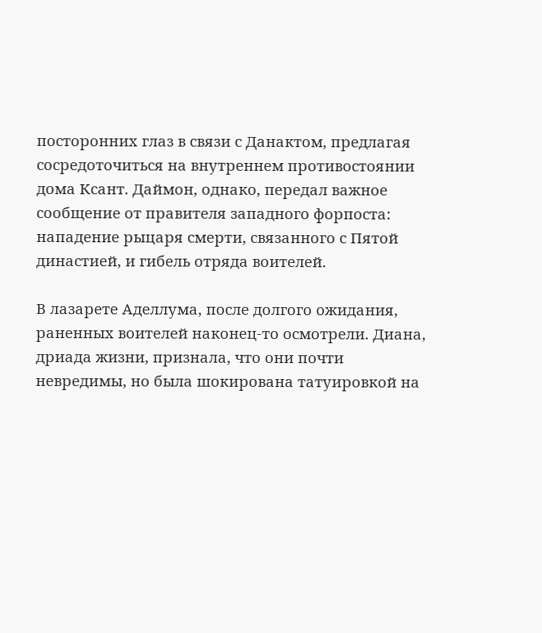посторонних глаз в связи с Данактом, предлагая сосредоточиться на внутреннем противостоянии дома Ксант. Даймон, однако, передал важное сообщение от правителя западного форпоста: нападение рыцаря смерти, связанного с Пятой династией, и гибель отряда воителей.

В лазарете Аделлума, после долгого ожидания, раненных воителей наконец-то осмотрели. Диана, дриада жизни, признала, что они почти невредимы, но была шокирована татуировкой на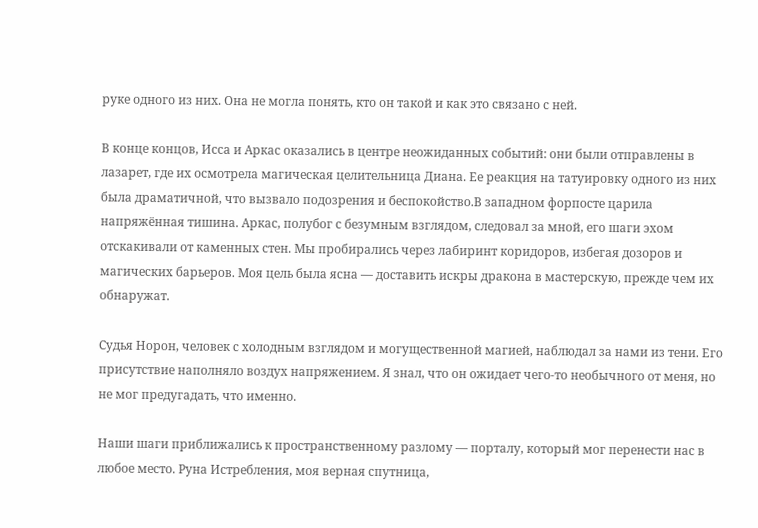руке одного из них. Она не могла понять, кто он такой и как это связано с ней.

В конце концов, Исса и Аркас оказались в центре неожиданных событий: они были отправлены в лазарет, где их осмотрела магическая целительница Диана. Ее реакция на татуировку одного из них была драматичной, что вызвало подозрения и беспокойство.В западном форпосте царила напряжённая тишина. Аркас, полубог с безумным взглядом, следовал за мной, его шаги эхом отскакивали от каменных стен. Мы пробирались через лабиринт коридоров, избегая дозоров и магических барьеров. Моя цель была ясна — доставить искры дракона в мастерскую, прежде чем их обнаружат.

Судья Норон, человек с холодным взглядом и могущественной магией, наблюдал за нами из тени. Его присутствие наполняло воздух напряжением. Я знал, что он ожидает чего-то необычного от меня, но не мог предугадать, что именно.

Наши шаги приближались к пространственному разлому — порталу, который мог перенести нас в любое место. Руна Истребления, моя верная спутница,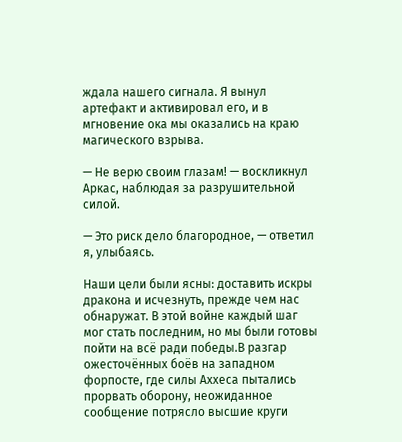ждала нашего сигнала. Я вынул артефакт и активировал его, и в мгновение ока мы оказались на краю магического взрыва.

— Не верю своим глазам! — воскликнул Аркас, наблюдая за разрушительной силой.

— Это риск дело благородное, — ответил я, улыбаясь.

Наши цели были ясны: доставить искры дракона и исчезнуть, прежде чем нас обнаружат. В этой войне каждый шаг мог стать последним, но мы были готовы пойти на всё ради победы.В разгар ожесточённых боёв на западном форпосте, где силы Аххеса пытались прорвать оборону, неожиданное сообщение потрясло высшие круги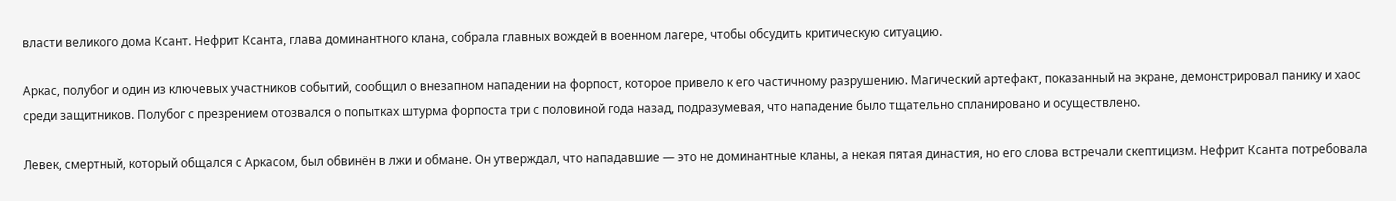власти великого дома Ксант. Нефрит Ксанта, глава доминантного клана, собрала главных вождей в военном лагере, чтобы обсудить критическую ситуацию.

Аркас, полубог и один из ключевых участников событий, сообщил о внезапном нападении на форпост, которое привело к его частичному разрушению. Магический артефакт, показанный на экране, демонстрировал панику и хаос среди защитников. Полубог с презрением отозвался о попытках штурма форпоста три с половиной года назад, подразумевая, что нападение было тщательно спланировано и осуществлено.

Левек, смертный, который общался с Аркасом, был обвинён в лжи и обмане. Он утверждал, что нападавшие — это не доминантные кланы, а некая пятая династия, но его слова встречали скептицизм. Нефрит Ксанта потребовала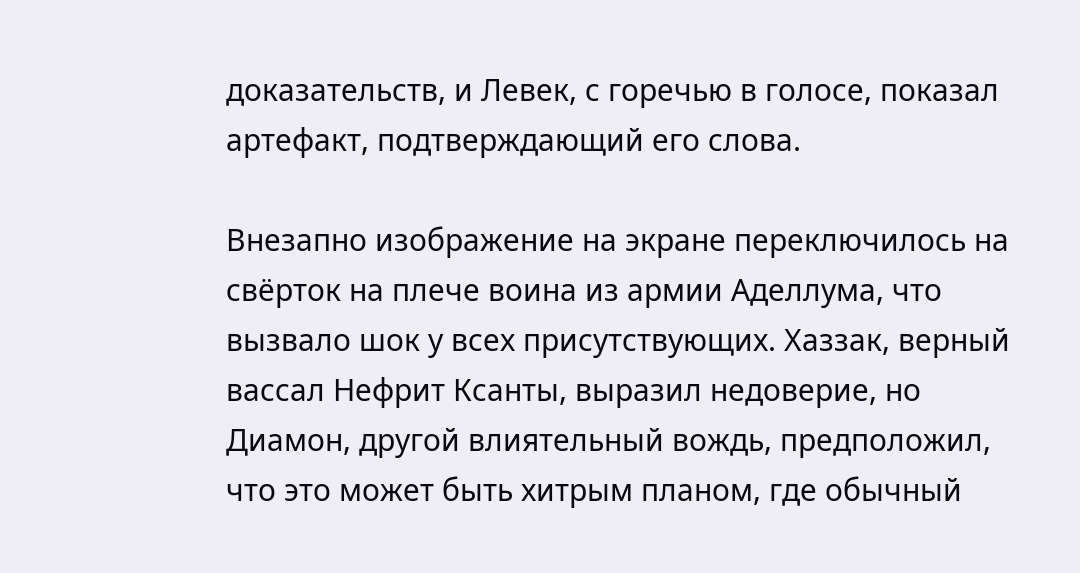доказательств, и Левек, с горечью в голосе, показал артефакт, подтверждающий его слова.

Внезапно изображение на экране переключилось на свёрток на плече воина из армии Аделлума, что вызвало шок у всех присутствующих. Хаззак, верный вассал Нефрит Ксанты, выразил недоверие, но Диамон, другой влиятельный вождь, предположил, что это может быть хитрым планом, где обычный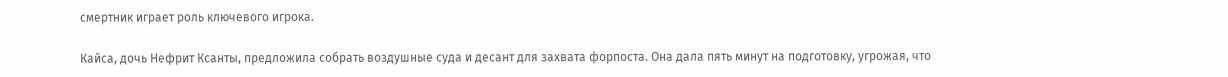смертник играет роль ключевого игрока.

Кайса, дочь Нефрит Ксанты, предложила собрать воздушные суда и десант для захвата форпоста. Она дала пять минут на подготовку, угрожая, что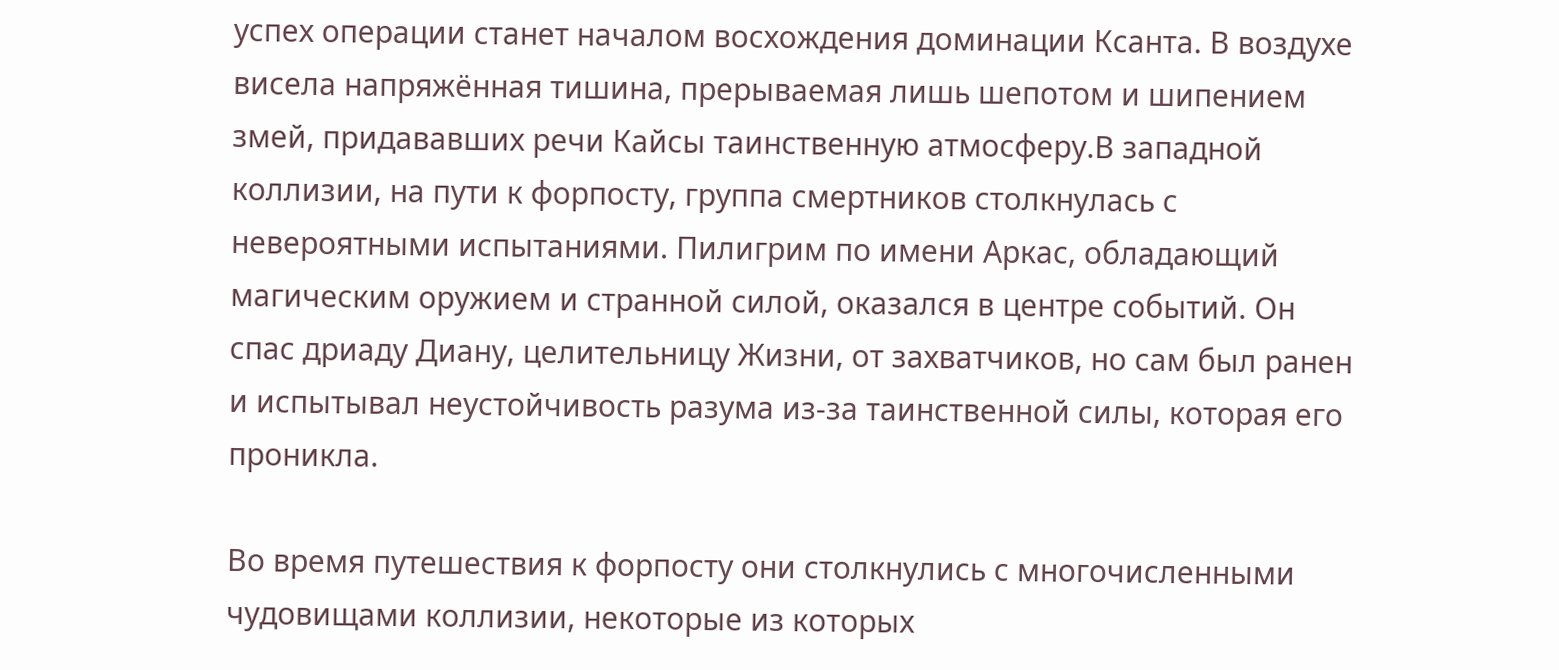успех операции станет началом восхождения доминации Ксанта. В воздухе висела напряжённая тишина, прерываемая лишь шепотом и шипением змей, придававших речи Кайсы таинственную атмосферу.В западной коллизии, на пути к форпосту, группа смертников столкнулась с невероятными испытаниями. Пилигрим по имени Аркас, обладающий магическим оружием и странной силой, оказался в центре событий. Он спас дриаду Диану, целительницу Жизни, от захватчиков, но сам был ранен и испытывал неустойчивость разума из-за таинственной силы, которая его проникла.

Во время путешествия к форпосту они столкнулись с многочисленными чудовищами коллизии, некоторые из которых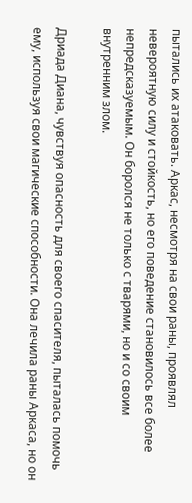пытались их атаковать. Аркас, несмотря на свои раны, проявлял невероятную силу и стойкость, но его поведение становилось все более непредсказуемым. Он боролся не только с тварями, но и со своим внутренним злом.

Дриада Диана, чувствуя опасность для своего спасителя, пыталась помочь ему, используя свои магические способности. Она лечила раны Аркаса, но он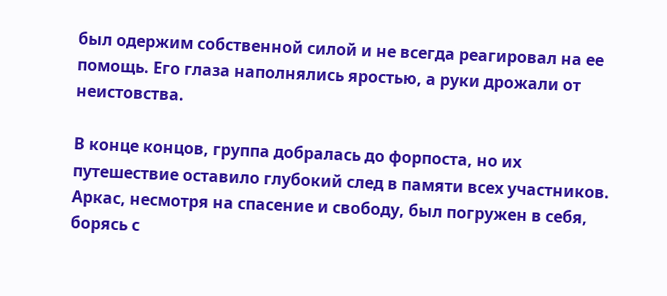был одержим собственной силой и не всегда реагировал на ее помощь. Его глаза наполнялись яростью, а руки дрожали от неистовства.

В конце концов, группа добралась до форпоста, но их путешествие оставило глубокий след в памяти всех участников. Аркас, несмотря на спасение и свободу, был погружен в себя, борясь с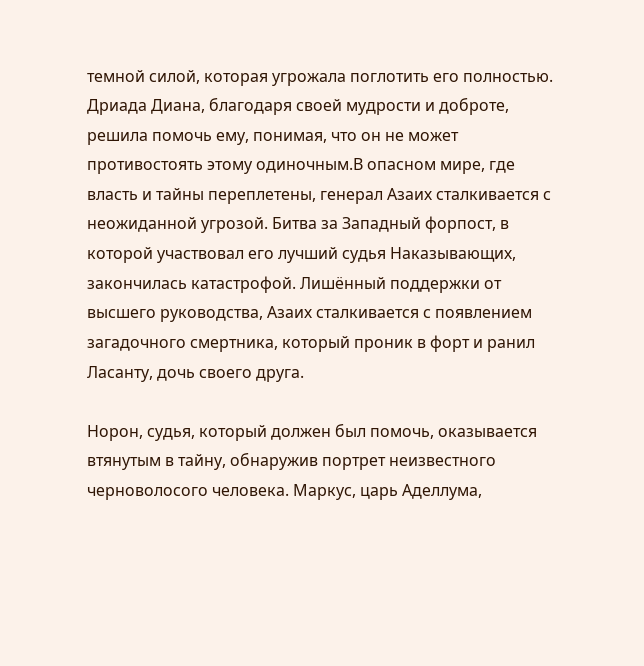темной силой, которая угрожала поглотить его полностью. Дриада Диана, благодаря своей мудрости и доброте, решила помочь ему, понимая, что он не может противостоять этому одиночным.В опасном мире, где власть и тайны переплетены, генерал Азаих сталкивается с неожиданной угрозой. Битва за Западный форпост, в которой участвовал его лучший судья Наказывающих, закончилась катастрофой. Лишённый поддержки от высшего руководства, Азаих сталкивается с появлением загадочного смертника, который проник в форт и ранил Ласанту, дочь своего друга.

Норон, судья, который должен был помочь, оказывается втянутым в тайну, обнаружив портрет неизвестного черноволосого человека. Маркус, царь Аделлума,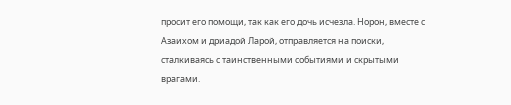просит его помощи, так как его дочь исчезла. Норон, вместе с Азаихом и дриадой Ларой, отправляется на поиски, сталкиваясь с таинственными событиями и скрытыми врагами.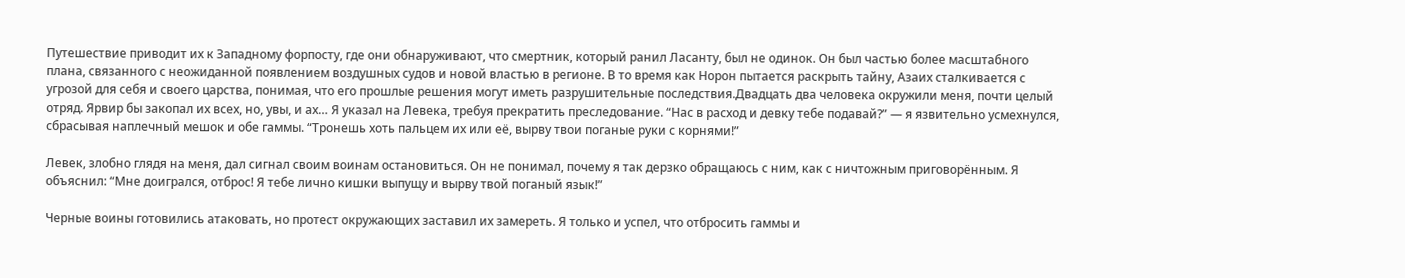Путешествие приводит их к Западному форпосту, где они обнаруживают, что смертник, который ранил Ласанту, был не одинок. Он был частью более масштабного плана, связанного с неожиданной появлением воздушных судов и новой властью в регионе. В то время как Норон пытается раскрыть тайну, Азаих сталкивается с угрозой для себя и своего царства, понимая, что его прошлые решения могут иметь разрушительные последствия.Двадцать два человека окружили меня, почти целый отряд. Ярвир бы закопал их всех, но, увы, и ах… Я указал на Левека, требуя прекратить преследование. “Нас в расход и девку тебе подавай?” — я язвительно усмехнулся, сбрасывая наплечный мешок и обе гаммы. “Тронешь хоть пальцем их или её, вырву твои поганые руки с корнями!”

Левек, злобно глядя на меня, дал сигнал своим воинам остановиться. Он не понимал, почему я так дерзко обращаюсь с ним, как с ничтожным приговорённым. Я объяснил: “Мне доигрался, отброс! Я тебе лично кишки выпущу и вырву твой поганый язык!”

Черные воины готовились атаковать, но протест окружающих заставил их замереть. Я только и успел, что отбросить гаммы и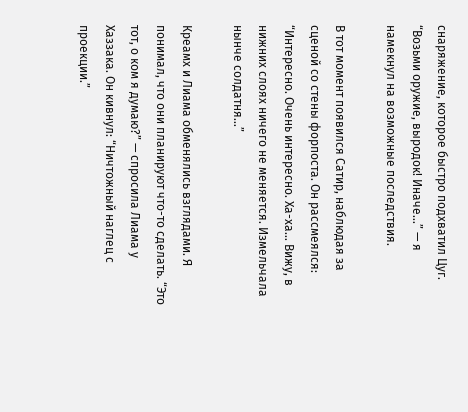снаряжение, которое быстро подхватил Цуг. “Возьми оружие, выродок! Иначе…” — я намекнул на возможные последствия.

В тот момент появился Сатир, наблюдая за сценой со стены форпоста. Он рассмеялся: “Интересно. Очень интересно. Ха-ха… Вижу, в нижних слоях ничего не меняется. Измельчала нынче солдатня…”

Креамх и Лиама обменялись взглядами. Я понимал, что они планируют что-то сделать. “Это тот, о ком я думаю?” — спросила Лиама у Хаззака. Он кивнул: “Ничтожный наглец с проекции.”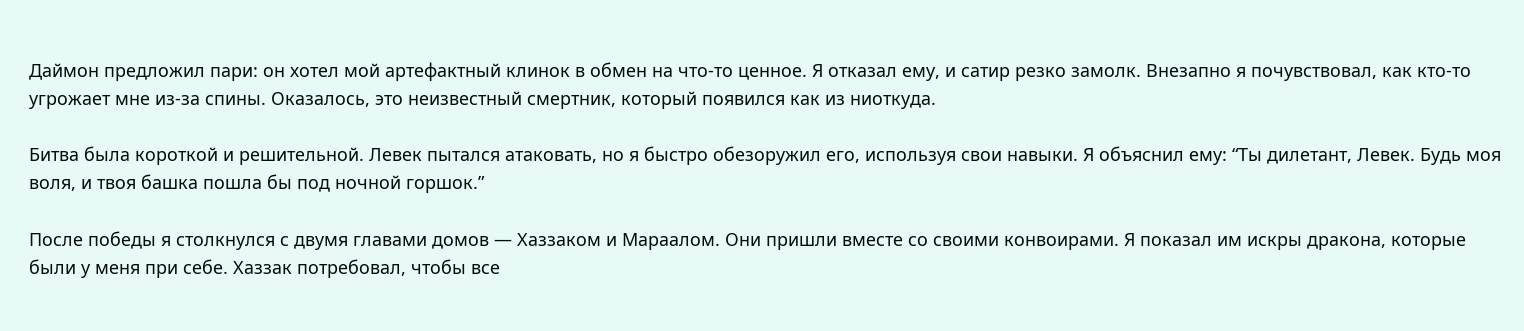Даймон предложил пари: он хотел мой артефактный клинок в обмен на что-то ценное. Я отказал ему, и сатир резко замолк. Внезапно я почувствовал, как кто-то угрожает мне из-за спины. Оказалось, это неизвестный смертник, который появился как из ниоткуда.

Битва была короткой и решительной. Левек пытался атаковать, но я быстро обезоружил его, используя свои навыки. Я объяснил ему: “Ты дилетант, Левек. Будь моя воля, и твоя башка пошла бы под ночной горшок.”

После победы я столкнулся с двумя главами домов — Хаззаком и Мараалом. Они пришли вместе со своими конвоирами. Я показал им искры дракона, которые были у меня при себе. Хаззак потребовал, чтобы все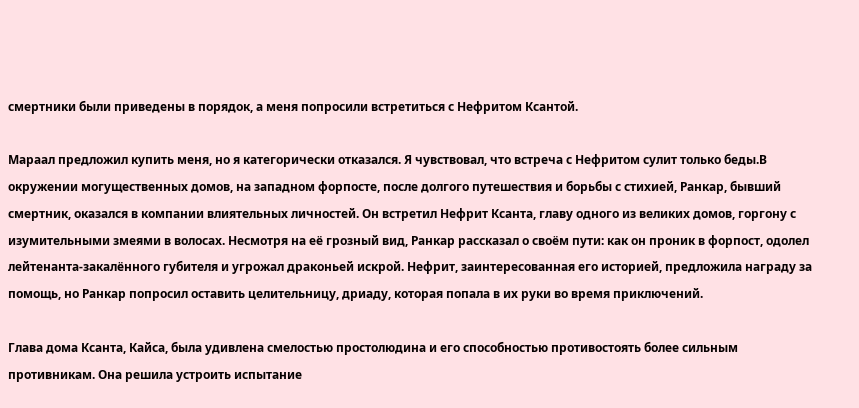смертники были приведены в порядок, а меня попросили встретиться с Нефритом Ксантой.

Мараал предложил купить меня, но я категорически отказался. Я чувствовал, что встреча с Нефритом сулит только беды.В окружении могущественных домов, на западном форпосте, после долгого путешествия и борьбы с стихией, Ранкар, бывший смертник, оказался в компании влиятельных личностей. Он встретил Нефрит Ксанта, главу одного из великих домов, горгону с изумительными змеями в волосах. Несмотря на её грозный вид, Ранкар рассказал о своём пути: как он проник в форпост, одолел лейтенанта-закалённого губителя и угрожал драконьей искрой. Нефрит, заинтересованная его историей, предложила награду за помощь, но Ранкар попросил оставить целительницу, дриаду, которая попала в их руки во время приключений.

Глава дома Ксанта, Кайса, была удивлена смелостью простолюдина и его способностью противостоять более сильным противникам. Она решила устроить испытание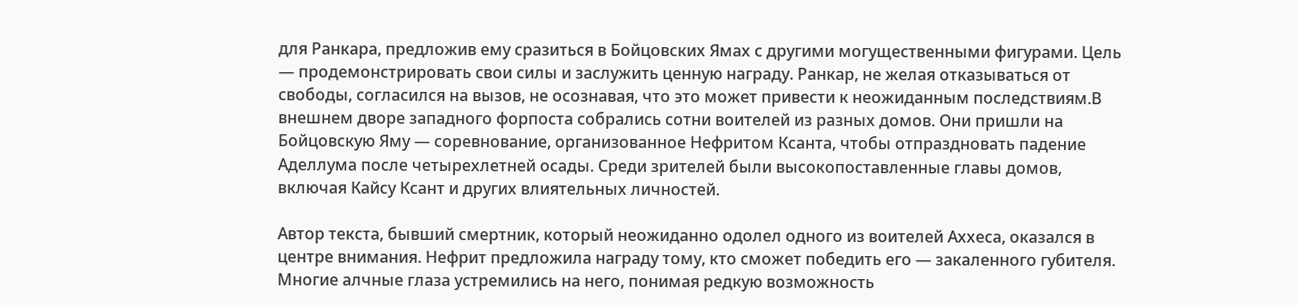для Ранкара, предложив ему сразиться в Бойцовских Ямах с другими могущественными фигурами. Цель — продемонстрировать свои силы и заслужить ценную награду. Ранкар, не желая отказываться от свободы, согласился на вызов, не осознавая, что это может привести к неожиданным последствиям.В внешнем дворе западного форпоста собрались сотни воителей из разных домов. Они пришли на Бойцовскую Яму — соревнование, организованное Нефритом Ксанта, чтобы отпраздновать падение Аделлума после четырехлетней осады. Среди зрителей были высокопоставленные главы домов, включая Кайсу Ксант и других влиятельных личностей.

Автор текста, бывший смертник, который неожиданно одолел одного из воителей Аххеса, оказался в центре внимания. Нефрит предложила награду тому, кто сможет победить его — закаленного губителя. Многие алчные глаза устремились на него, понимая редкую возможность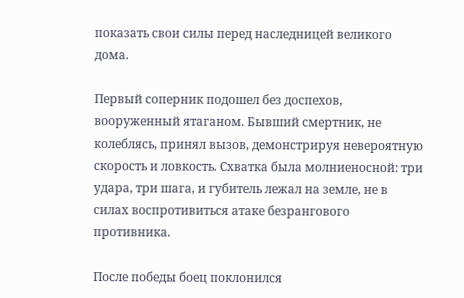показать свои силы перед наследницей великого дома.

Первый соперник подошел без доспехов, вооруженный ятаганом. Бывший смертник, не колеблясь, принял вызов, демонстрируя невероятную скорость и ловкость. Схватка была молниеносной: три удара, три шага, и губитель лежал на земле, не в силах воспротивиться атаке безрангового противника.

После победы боец поклонился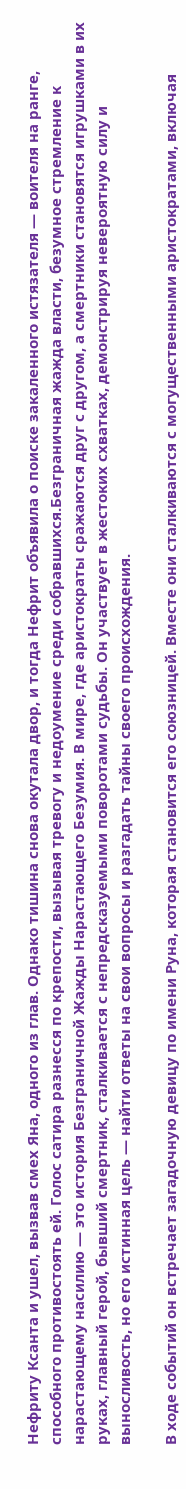Нефриту Ксанта и ушел, вызвав смех Яна, одного из глав. Однако тишина снова окутала двор, и тогда Нефрит объявила о поиске закаленного истязателя — воителя на ранге, способного противостоять ей. Голос сатира разнесся по крепости, вызывая тревогу и недоумение среди собравшихся.Безграничная жажда власти, безумное стремление к нарастающему насилию — это история Безграничной Жажды Нарастающего Безумия. В мире, где аристократы сражаются друг с другом, а смертники становятся игрушками в их руках, главный герой, бывший смертник, сталкивается с непредсказуемыми поворотами судьбы. Он участвует в жестоких схватках, демонстрируя невероятную силу и выносливость, но его истинная цель — найти ответы на свои вопросы и разгадать тайны своего происхождения.

В ходе событий он встречает загадочную девицу по имени Руна, которая становится его союзницей. Вместе они сталкиваются с могущественными аристократами, включая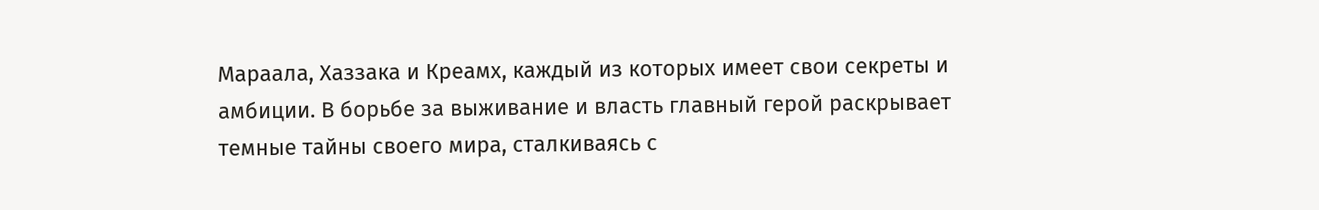Мараала, Хаззака и Креамх, каждый из которых имеет свои секреты и амбиции. В борьбе за выживание и власть главный герой раскрывает темные тайны своего мира, сталкиваясь с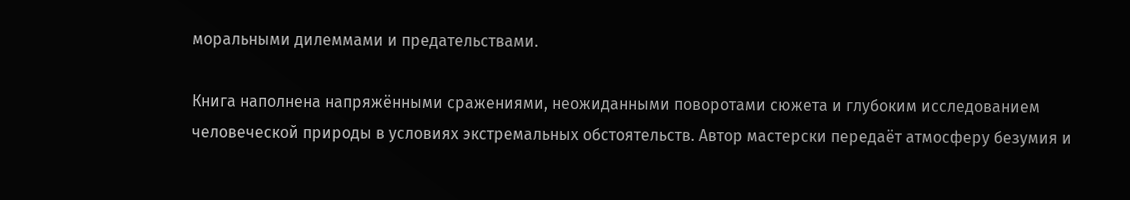моральными дилеммами и предательствами.

Книга наполнена напряжёнными сражениями, неожиданными поворотами сюжета и глубоким исследованием человеческой природы в условиях экстремальных обстоятельств. Автор мастерски передаёт атмосферу безумия и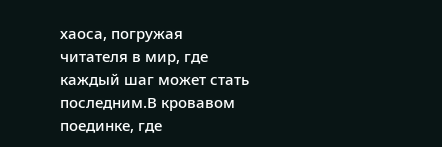хаоса, погружая читателя в мир, где каждый шаг может стать последним.В кровавом поединке, где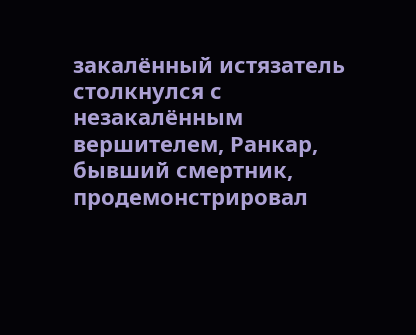закалённый истязатель столкнулся с незакалённым вершителем, Ранкар, бывший смертник, продемонстрировал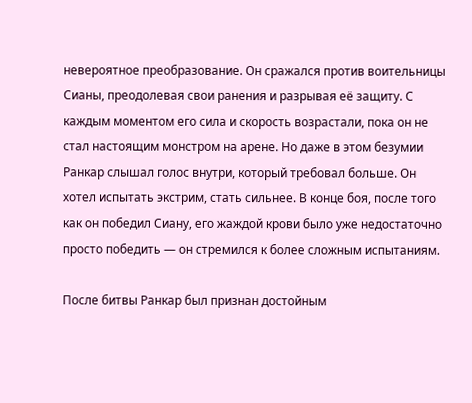невероятное преобразование. Он сражался против воительницы Сианы, преодолевая свои ранения и разрывая её защиту. С каждым моментом его сила и скорость возрастали, пока он не стал настоящим монстром на арене. Но даже в этом безумии Ранкар слышал голос внутри, который требовал больше. Он хотел испытать экстрим, стать сильнее. В конце боя, после того как он победил Сиану, его жаждой крови было уже недостаточно просто победить — он стремился к более сложным испытаниям.

После битвы Ранкар был признан достойным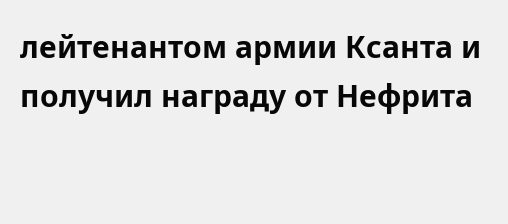лейтенантом армии Ксанта и получил награду от Нефрита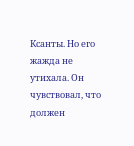Ксанты. Но его жажда не утихала. Он чувствовал, что должен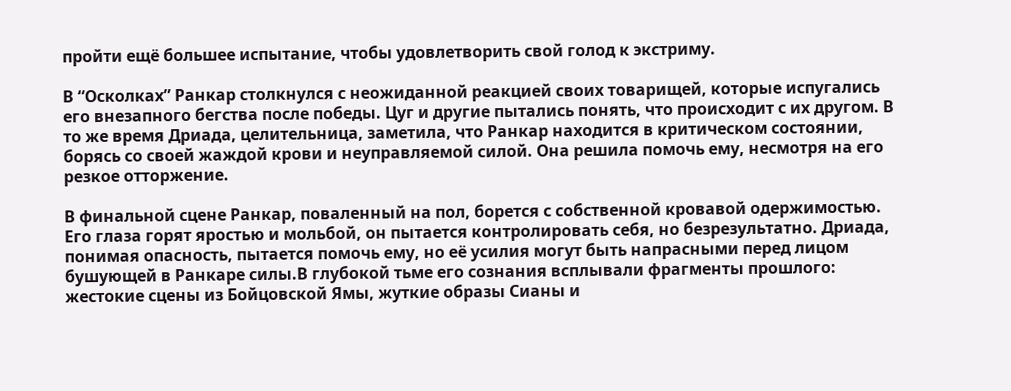пройти ещё большее испытание, чтобы удовлетворить свой голод к экстриму.

В “Осколках” Ранкар столкнулся с неожиданной реакцией своих товарищей, которые испугались его внезапного бегства после победы. Цуг и другие пытались понять, что происходит с их другом. В то же время Дриада, целительница, заметила, что Ранкар находится в критическом состоянии, борясь со своей жаждой крови и неуправляемой силой. Она решила помочь ему, несмотря на его резкое отторжение.

В финальной сцене Ранкар, поваленный на пол, борется с собственной кровавой одержимостью. Его глаза горят яростью и мольбой, он пытается контролировать себя, но безрезультатно. Дриада, понимая опасность, пытается помочь ему, но её усилия могут быть напрасными перед лицом бушующей в Ранкаре силы.В глубокой тьме его сознания всплывали фрагменты прошлого: жестокие сцены из Бойцовской Ямы, жуткие образы Сианы и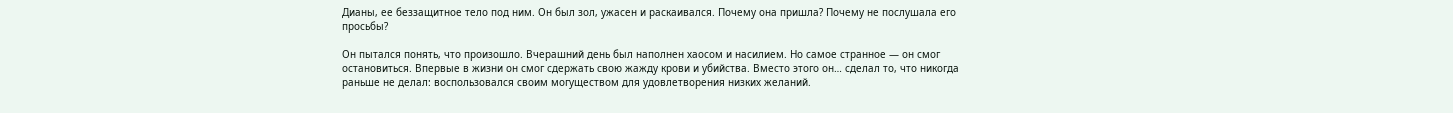Дианы, ее беззащитное тело под ним. Он был зол, ужасен и раскаивался. Почему она пришла? Почему не послушала его просьбы?

Он пытался понять, что произошло. Вчерашний день был наполнен хаосом и насилием. Но самое странное — он смог остановиться. Впервые в жизни он смог сдержать свою жажду крови и убийства. Вместо этого он… сделал то, что никогда раньше не делал: воспользовался своим могуществом для удовлетворения низких желаний.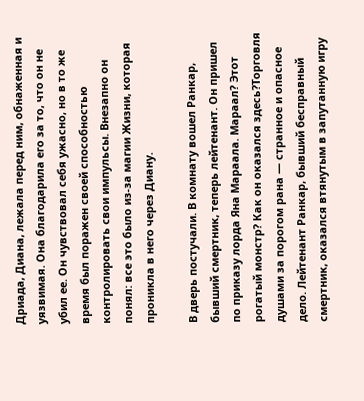Дриада, Диана, лежала перед ним, обнаженная и уязвимая. Она благодарила его за то, что он не убил ее. Он чувствовал себя ужасно, но в то же время был поражен своей способностью контролировать свои импульсы. Внезапно он понял: все это было из-за магии Жизни, которая проникла в него через Диану.

В дверь постучали. В комнату вошел Ранкар, бывший смертник, теперь лейтенант. Он пришел по приказу лорда Яна Мараала. Мараал? Этот рогатый монстр? Как он оказался здесь?Торговля душами за порогом рана — странное и опасное дело. Лейтенант Ранкар, бывший бесправный смертник, оказался втянутым в запутанную игру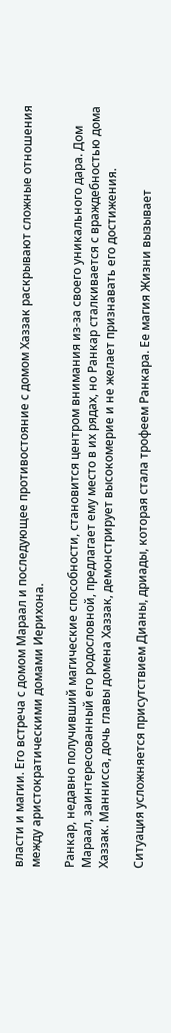власти и магии. Его встреча с домом Мараал и последующее противостояние с домом Хаззак раскрывают сложные отношения между аристократическими домами Иерихона.

Ранкар, недавно получивший магические способности, становится центром внимания из-за своего уникального дара. Дом Мараал, заинтересованный его родословной, предлагает ему место в их рядах, но Ранкар сталкивается с враждебностью дома Хаззак. Маннисса, дочь главы домена Хаззак, демонстрирует высокомерие и не желает признавать его достижения.

Ситуация усложняется присутствием Дианы, дриады, которая стала трофеем Ранкара. Ее магия Жизни вызывает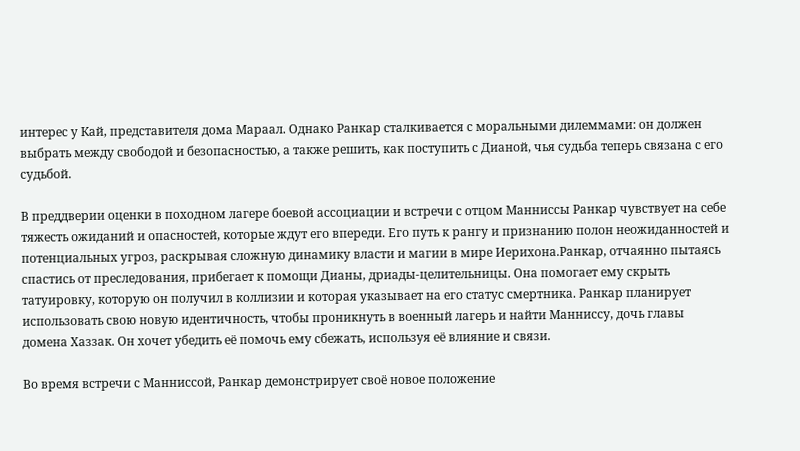интерес у Кай, представителя дома Мараал. Однако Ранкар сталкивается с моральными дилеммами: он должен выбрать между свободой и безопасностью, а также решить, как поступить с Дианой, чья судьба теперь связана с его судьбой.

В преддверии оценки в походном лагере боевой ассоциации и встречи с отцом Манниссы Ранкар чувствует на себе тяжесть ожиданий и опасностей, которые ждут его впереди. Его путь к рангу и признанию полон неожиданностей и потенциальных угроз, раскрывая сложную динамику власти и магии в мире Иерихона.Ранкар, отчаянно пытаясь спастись от преследования, прибегает к помощи Дианы, дриады-целительницы. Она помогает ему скрыть татуировку, которую он получил в коллизии и которая указывает на его статус смертника. Ранкар планирует использовать свою новую идентичность, чтобы проникнуть в военный лагерь и найти Манниссу, дочь главы домена Хаззак. Он хочет убедить её помочь ему сбежать, используя её влияние и связи.

Во время встречи с Манниссой, Ранкар демонстрирует своё новое положение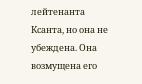лейтенанта Ксанта, но она не убеждена. Она возмущена его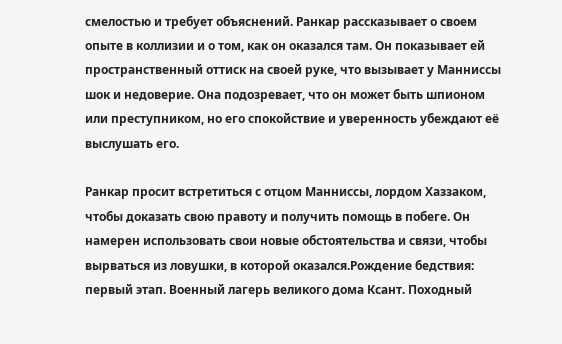смелостью и требует объяснений. Ранкар рассказывает о своем опыте в коллизии и о том, как он оказался там. Он показывает ей пространственный оттиск на своей руке, что вызывает у Манниссы шок и недоверие. Она подозревает, что он может быть шпионом или преступником, но его спокойствие и уверенность убеждают её выслушать его.

Ранкар просит встретиться с отцом Манниссы, лордом Хаззаком, чтобы доказать свою правоту и получить помощь в побеге. Он намерен использовать свои новые обстоятельства и связи, чтобы вырваться из ловушки, в которой оказался.Рождение бедствия: первый этап. Военный лагерь великого дома Ксант. Походный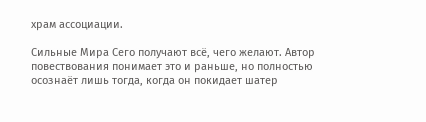храм ассоциации.

Сильные Мира Сего получают всё, чего желают. Автор повествования понимает это и раньше, но полностью осознаёт лишь тогда, когда он покидает шатер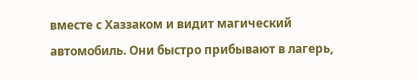вместе с Хаззаком и видит магический автомобиль. Они быстро прибывают в лагерь,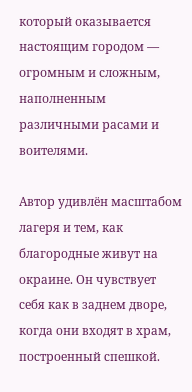который оказывается настоящим городом — огромным и сложным, наполненным различными расами и воителями.

Автор удивлён масштабом лагеря и тем, как благородные живут на окраине. Он чувствует себя как в заднем дворе, когда они входят в храм, построенный спешкой.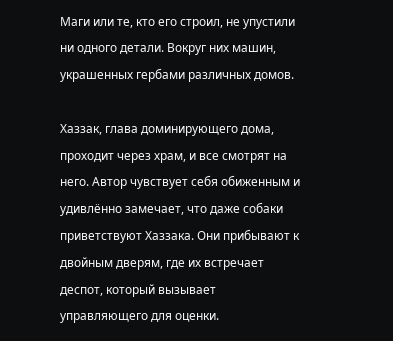Маги или те, кто его строил, не упустили ни одного детали. Вокруг них машин, украшенных гербами различных домов.

Хаззак, глава доминирующего дома, проходит через храм, и все смотрят на него. Автор чувствует себя обиженным и удивлённо замечает, что даже собаки приветствуют Хаззака. Они прибывают к двойным дверям, где их встречает деспот, который вызывает управляющего для оценки.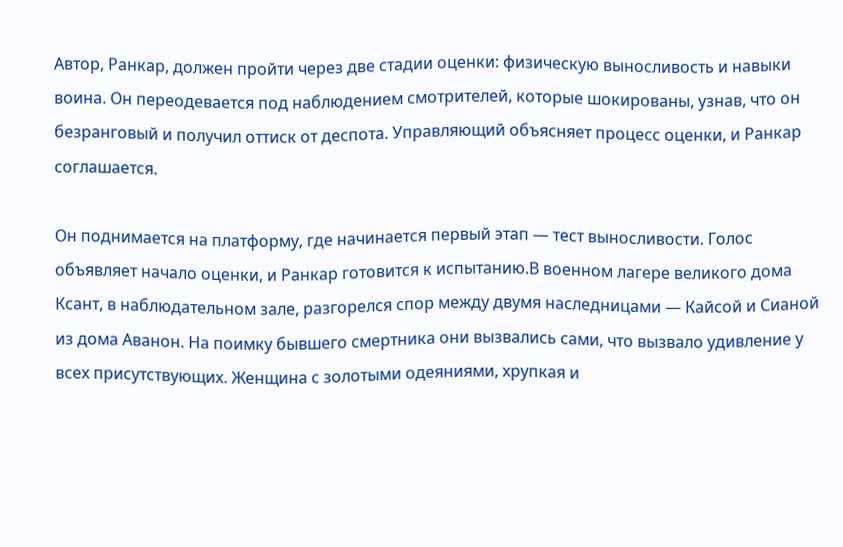Автор, Ранкар, должен пройти через две стадии оценки: физическую выносливость и навыки воина. Он переодевается под наблюдением смотрителей, которые шокированы, узнав, что он безранговый и получил оттиск от деспота. Управляющий объясняет процесс оценки, и Ранкар соглашается.

Он поднимается на платформу, где начинается первый этап — тест выносливости. Голос объявляет начало оценки, и Ранкар готовится к испытанию.В военном лагере великого дома Ксант, в наблюдательном зале, разгорелся спор между двумя наследницами — Кайсой и Сианой из дома Аванон. На поимку бывшего смертника они вызвались сами, что вызвало удивление у всех присутствующих. Женщина с золотыми одеяниями, хрупкая и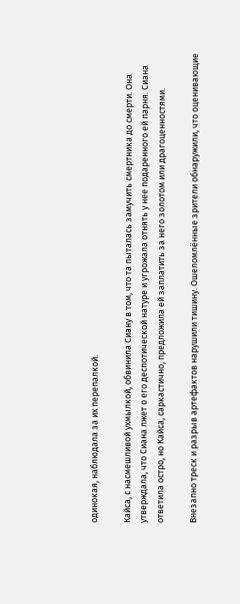одинокая, наблюдала за их перепалкой.

Кайса, с насмешливой ухмылкой, обвинила Сиану в том, что та пыталась замучить смертника до смерти. Она утверждала, что Сиана лжет о его деспотической натуре и угрожала отнять у нее подаренного ей парня. Сиана ответила остро, но Кайса, саркастично, предложила ей заплатить за него золотом или драгоценностями.

Внезапно треск и разрыв артефактов нарушили тишину. Ошеломлённые зрители обнаружили, что оценивающие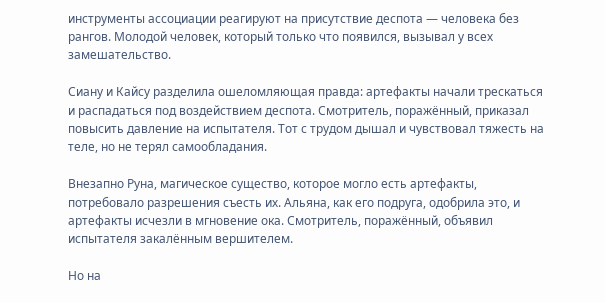инструменты ассоциации реагируют на присутствие деспота — человека без рангов. Молодой человек, который только что появился, вызывал у всех замешательство.

Сиану и Кайсу разделила ошеломляющая правда: артефакты начали трескаться и распадаться под воздействием деспота. Смотритель, поражённый, приказал повысить давление на испытателя. Тот с трудом дышал и чувствовал тяжесть на теле, но не терял самообладания.

Внезапно Руна, магическое существо, которое могло есть артефакты, потребовало разрешения съесть их. Альяна, как его подруга, одобрила это, и артефакты исчезли в мгновение ока. Смотритель, поражённый, объявил испытателя закалённым вершителем.

Но на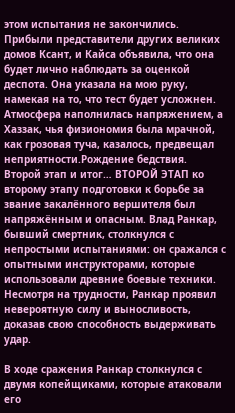этом испытания не закончились. Прибыли представители других великих домов Ксант, и Кайса объявила, что она будет лично наблюдать за оценкой деспота. Она указала на мою руку, намекая на то, что тест будет усложнен. Атмосфера наполнилась напряжением, а Хаззак, чья физиономия была мрачной, как грозовая туча, казалось, предвещал неприятности.Рождение бедствия. Второй этап и итог… ВТОРОЙ ЭТАП ко второму этапу подготовки к борьбе за звание закалённого вершителя был напряжённым и опасным. Влад Ранкар, бывший смертник, столкнулся с непростыми испытаниями: он сражался с опытными инструкторами, которые использовали древние боевые техники. Несмотря на трудности, Ранкар проявил невероятную силу и выносливость, доказав свою способность выдерживать удар.

В ходе сражения Ранкар столкнулся с двумя копейщиками, которые атаковали его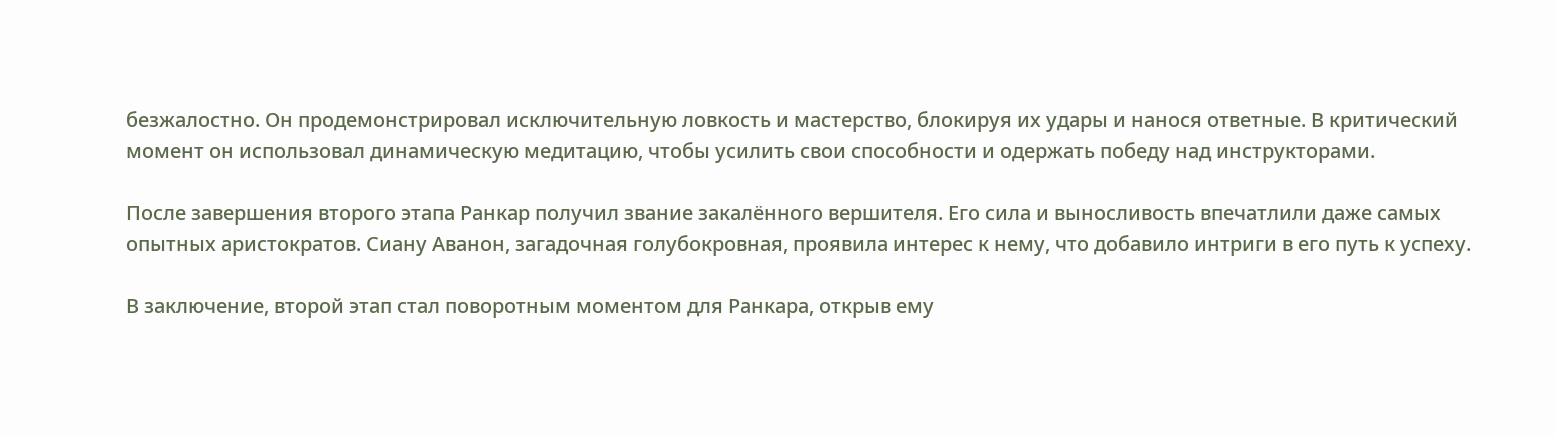безжалостно. Он продемонстрировал исключительную ловкость и мастерство, блокируя их удары и нанося ответные. В критический момент он использовал динамическую медитацию, чтобы усилить свои способности и одержать победу над инструкторами.

После завершения второго этапа Ранкар получил звание закалённого вершителя. Его сила и выносливость впечатлили даже самых опытных аристократов. Сиану Аванон, загадочная голубокровная, проявила интерес к нему, что добавило интриги в его путь к успеху.

В заключение, второй этап стал поворотным моментом для Ранкара, открыв ему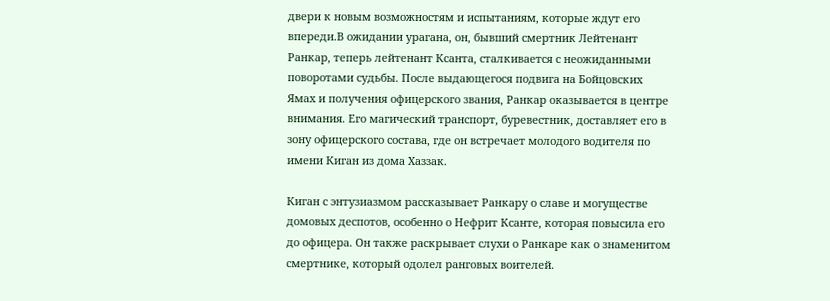двери к новым возможностям и испытаниям, которые ждут его впереди.В ожидании урагана, он, бывший смертник Лейтенант Ранкар, теперь лейтенант Ксанта, сталкивается с неожиданными поворотами судьбы. После выдающегося подвига на Бойцовских Ямах и получения офицерского звания, Ранкар оказывается в центре внимания. Его магический транспорт, буревестник, доставляет его в зону офицерского состава, где он встречает молодого водителя по имени Киган из дома Хаззак.

Киган с энтузиазмом рассказывает Ранкару о славе и могуществе домовых деспотов, особенно о Нефрит Ксанте, которая повысила его до офицера. Он также раскрывает слухи о Ранкаре как о знаменитом смертнике, который одолел ранговых воителей.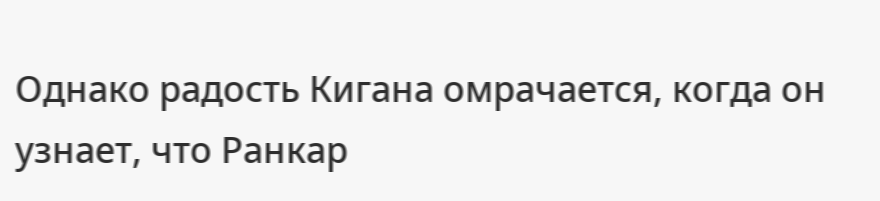Однако радость Кигана омрачается, когда он узнает, что Ранкар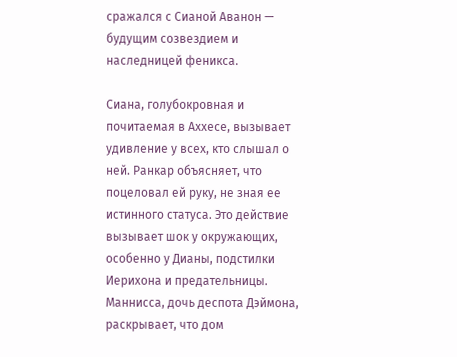сражался с Сианой Аванон — будущим созвездием и наследницей феникса.

Сиана, голубокровная и почитаемая в Аххесе, вызывает удивление у всех, кто слышал о ней. Ранкар объясняет, что поцеловал ей руку, не зная ее истинного статуса. Это действие вызывает шок у окружающих, особенно у Дианы, подстилки Иерихона и предательницы. Маннисса, дочь деспота Дэймона, раскрывает, что дом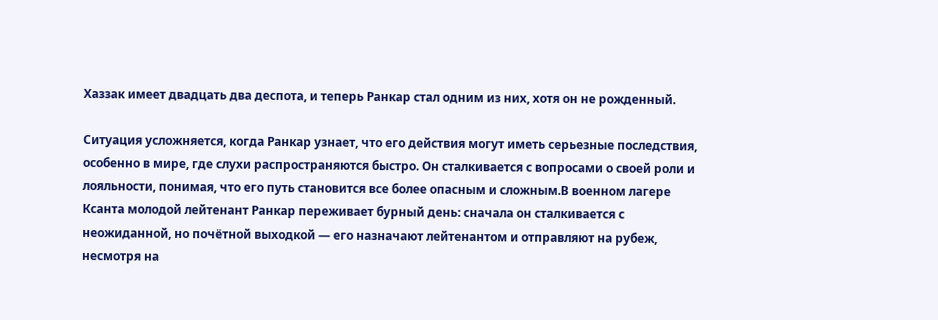Хаззак имеет двадцать два деспота, и теперь Ранкар стал одним из них, хотя он не рожденный.

Ситуация усложняется, когда Ранкар узнает, что его действия могут иметь серьезные последствия, особенно в мире, где слухи распространяются быстро. Он сталкивается с вопросами о своей роли и лояльности, понимая, что его путь становится все более опасным и сложным.В военном лагере Ксанта молодой лейтенант Ранкар переживает бурный день: сначала он сталкивается с неожиданной, но почётной выходкой — его назначают лейтенантом и отправляют на рубеж, несмотря на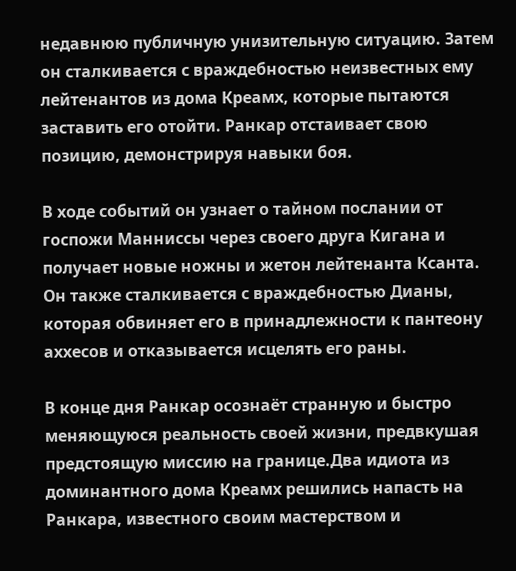недавнюю публичную унизительную ситуацию. Затем он сталкивается с враждебностью неизвестных ему лейтенантов из дома Креамх, которые пытаются заставить его отойти. Ранкар отстаивает свою позицию, демонстрируя навыки боя.

В ходе событий он узнает о тайном послании от госпожи Манниссы через своего друга Кигана и получает новые ножны и жетон лейтенанта Ксанта. Он также сталкивается с враждебностью Дианы, которая обвиняет его в принадлежности к пантеону аххесов и отказывается исцелять его раны.

В конце дня Ранкар осознаёт странную и быстро меняющуюся реальность своей жизни, предвкушая предстоящую миссию на границе.Два идиота из доминантного дома Креамх решились напасть на Ранкара, известного своим мастерством и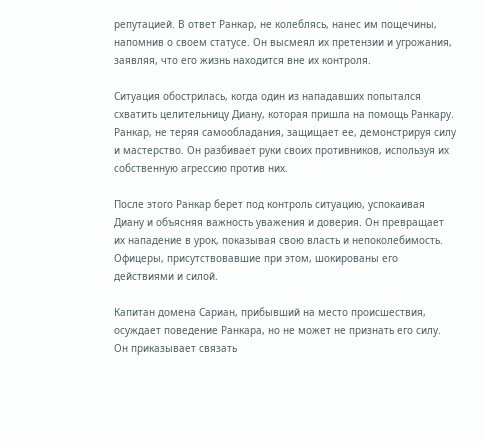репутацией. В ответ Ранкар, не колеблясь, нанес им пощечины, напомнив о своем статусе. Он высмеял их претензии и угрожания, заявляя, что его жизнь находится вне их контроля.

Ситуация обострилась, когда один из нападавших попытался схватить целительницу Диану, которая пришла на помощь Ранкару. Ранкар, не теряя самообладания, защищает ее, демонстрируя силу и мастерство. Он разбивает руки своих противников, используя их собственную агрессию против них.

После этого Ранкар берет под контроль ситуацию, успокаивая Диану и объясняя важность уважения и доверия. Он превращает их нападение в урок, показывая свою власть и непоколебимость. Офицеры, присутствовавшие при этом, шокированы его действиями и силой.

Капитан домена Сариан, прибывший на место происшествия, осуждает поведение Ранкара, но не может не признать его силу. Он приказывает связать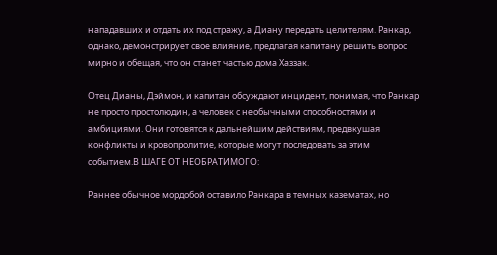нападавших и отдать их под стражу, а Диану передать целителям. Ранкар, однако, демонстрирует свое влияние, предлагая капитану решить вопрос мирно и обещая, что он станет частью дома Хаззак.

Отец Дианы, Дэймон, и капитан обсуждают инцидент, понимая, что Ранкар не просто простолюдин, а человек с необычными способностями и амбициями. Они готовятся к дальнейшим действиям, предвкушая конфликты и кровопролитие, которые могут последовать за этим событием.В ШАГЕ ОТ НЕОБРАТИМОГО:

Раннее обычное мордобой оставило Ранкара в темных казематах, но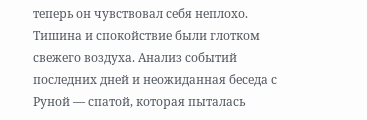теперь он чувствовал себя неплохо. Тишина и спокойствие были глотком свежего воздуха. Анализ событий последних дней и неожиданная беседа с Руной — спатой, которая пыталась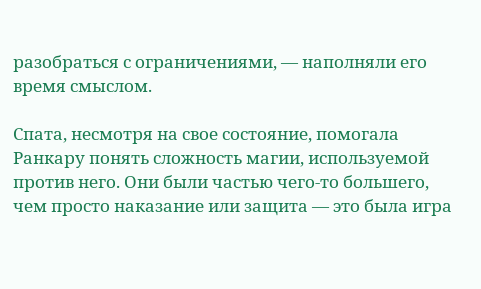разобраться с ограничениями, — наполняли его время смыслом.

Спата, несмотря на свое состояние, помогала Ранкару понять сложность магии, используемой против него. Они были частью чего-то большего, чем просто наказание или защита — это была игра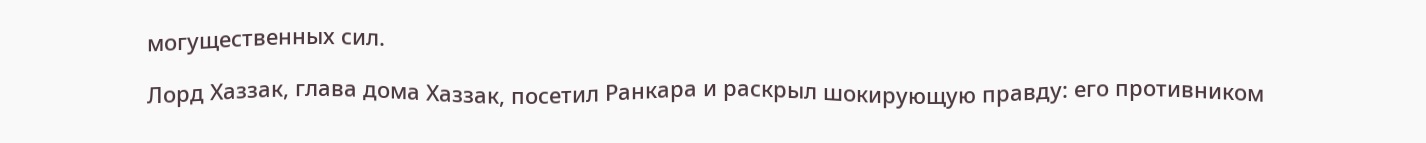могущественных сил.

Лорд Хаззак, глава дома Хаззак, посетил Ранкара и раскрыл шокирующую правду: его противником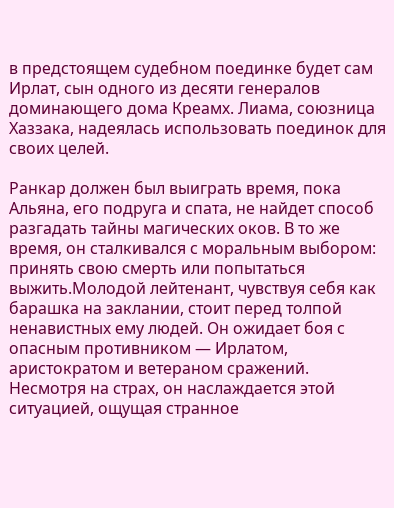в предстоящем судебном поединке будет сам Ирлат, сын одного из десяти генералов доминающего дома Креамх. Лиама, союзница Хаззака, надеялась использовать поединок для своих целей.

Ранкар должен был выиграть время, пока Альяна, его подруга и спата, не найдет способ разгадать тайны магических оков. В то же время, он сталкивался с моральным выбором: принять свою смерть или попытаться выжить.Молодой лейтенант, чувствуя себя как барашка на заклании, стоит перед толпой ненавистных ему людей. Он ожидает боя с опасным противником — Ирлатом, аристократом и ветераном сражений. Несмотря на страх, он наслаждается этой ситуацией, ощущая странное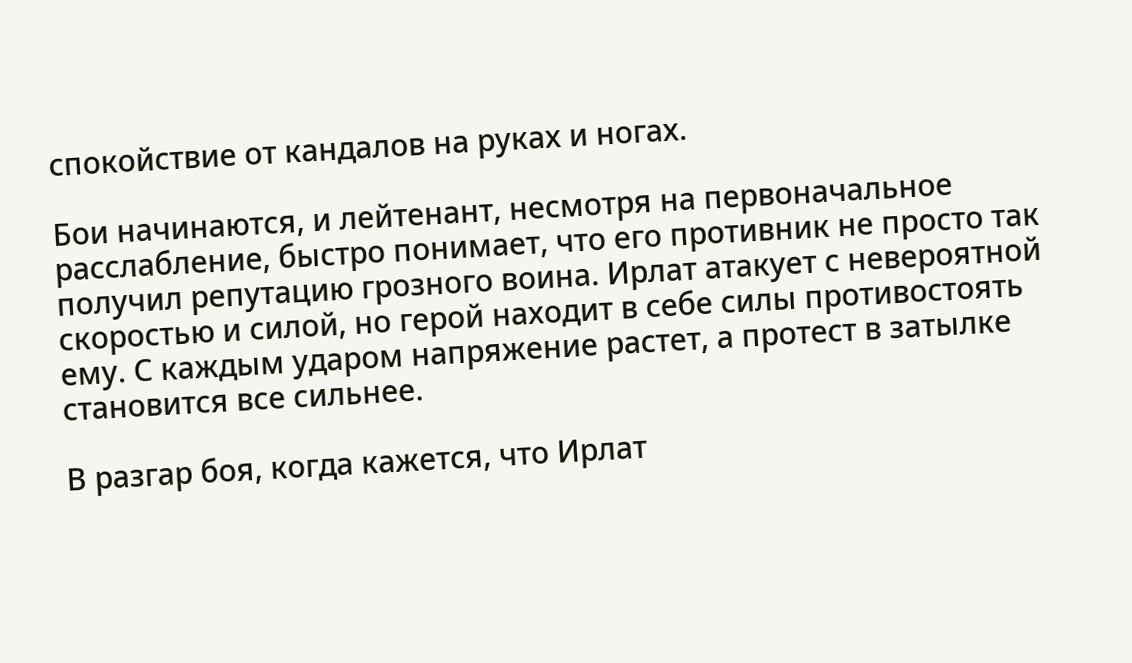спокойствие от кандалов на руках и ногах.

Бои начинаются, и лейтенант, несмотря на первоначальное расслабление, быстро понимает, что его противник не просто так получил репутацию грозного воина. Ирлат атакует с невероятной скоростью и силой, но герой находит в себе силы противостоять ему. С каждым ударом напряжение растет, а протест в затылке становится все сильнее.

В разгар боя, когда кажется, что Ирлат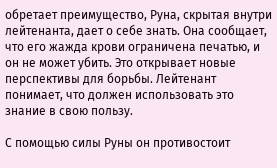обретает преимущество, Руна, скрытая внутри лейтенанта, дает о себе знать. Она сообщает, что его жажда крови ограничена печатью, и он не может убить. Это открывает новые перспективы для борьбы. Лейтенант понимает, что должен использовать это знание в свою пользу.

С помощью силы Руны он противостоит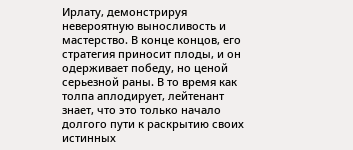Ирлату, демонстрируя невероятную выносливость и мастерство. В конце концов, его стратегия приносит плоды, и он одерживает победу, но ценой серьезной раны. В то время как толпа аплодирует, лейтенант знает, что это только начало долгого пути к раскрытию своих истинных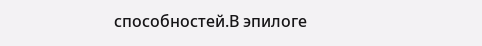способностей.В эпилоге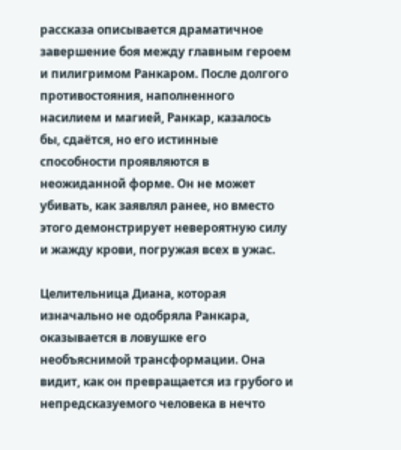рассказа описывается драматичное завершение боя между главным героем и пилигримом Ранкаром. После долгого противостояния, наполненного насилием и магией, Ранкар, казалось бы, сдаётся, но его истинные способности проявляются в неожиданной форме. Он не может убивать, как заявлял ранее, но вместо этого демонстрирует невероятную силу и жажду крови, погружая всех в ужас.

Целительница Диана, которая изначально не одобряла Ранкара, оказывается в ловушке его необъяснимой трансформации. Она видит, как он превращается из грубого и непредсказуемого человека в нечто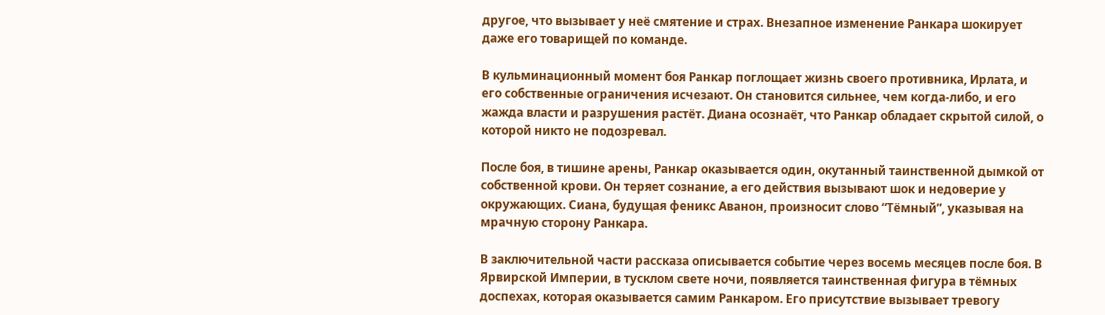другое, что вызывает у неё смятение и страх. Внезапное изменение Ранкара шокирует даже его товарищей по команде.

В кульминационный момент боя Ранкар поглощает жизнь своего противника, Ирлата, и его собственные ограничения исчезают. Он становится сильнее, чем когда-либо, и его жажда власти и разрушения растёт. Диана осознаёт, что Ранкар обладает скрытой силой, о которой никто не подозревал.

После боя, в тишине арены, Ранкар оказывается один, окутанный таинственной дымкой от собственной крови. Он теряет сознание, а его действия вызывают шок и недоверие у окружающих. Сиана, будущая феникс Аванон, произносит слово “Тёмный”, указывая на мрачную сторону Ранкара.

В заключительной части рассказа описывается событие через восемь месяцев после боя. В Ярвирской Империи, в тусклом свете ночи, появляется таинственная фигура в тёмных доспехах, которая оказывается самим Ранкаром. Его присутствие вызывает тревогу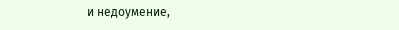и недоумение,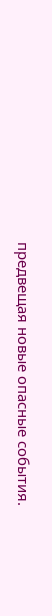предвещая новые опасные события.